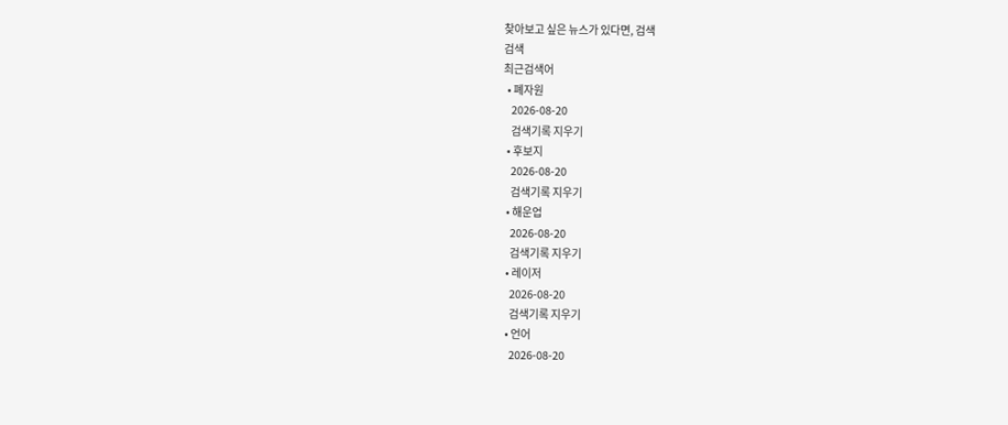찾아보고 싶은 뉴스가 있다면, 검색
검색
최근검색어
  • 폐자원
    2026-08-20
    검색기록 지우기
  • 후보지
    2026-08-20
    검색기록 지우기
  • 해운업
    2026-08-20
    검색기록 지우기
  • 레이저
    2026-08-20
    검색기록 지우기
  • 언어
    2026-08-20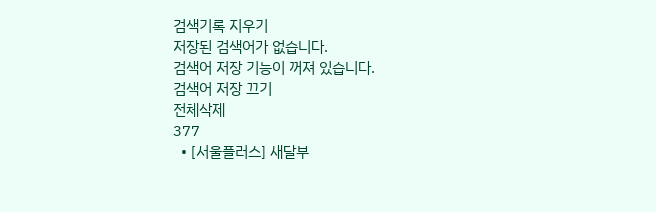검색기록 지우기
저장된 검색어가 없습니다.
검색어 저장 기능이 꺼져 있습니다.
검색어 저장 끄기
전체삭제
377
  • [서울플러스] 새달부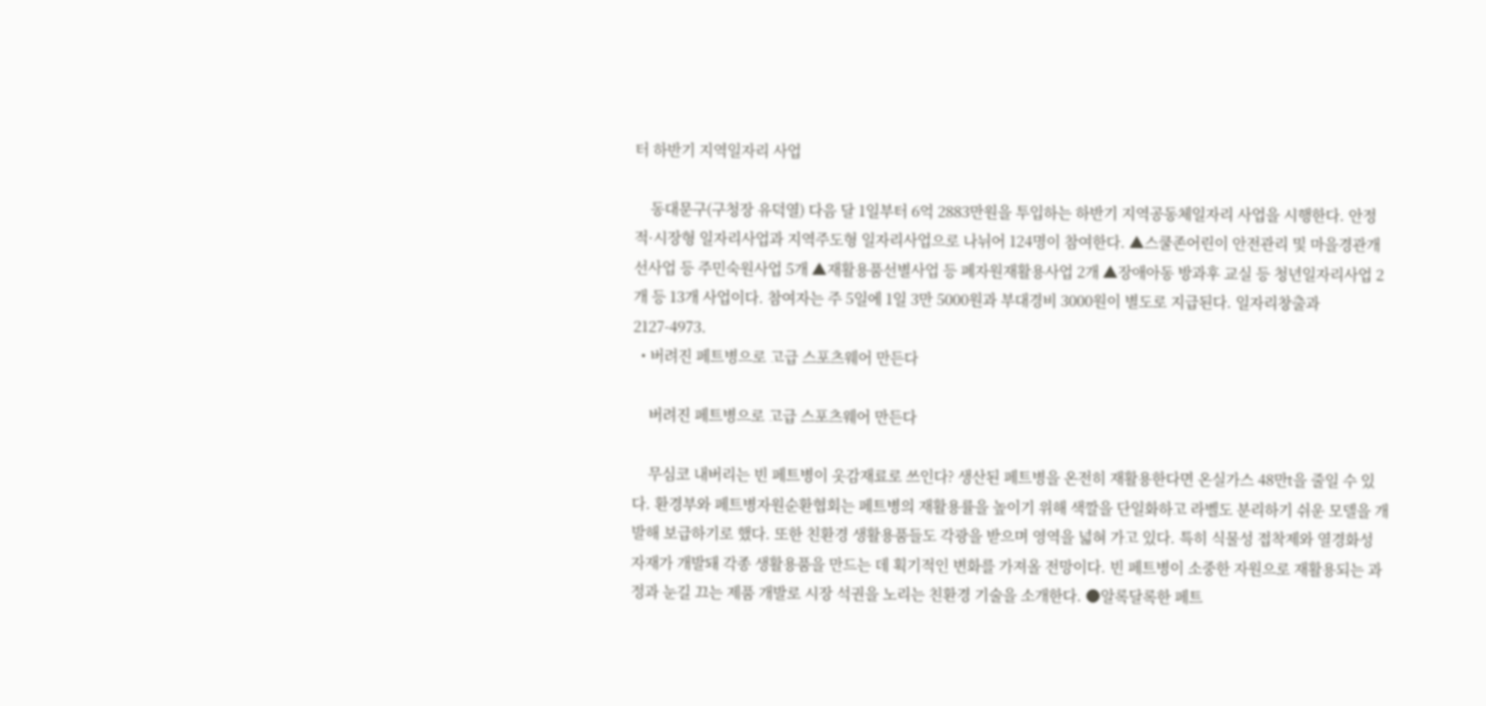터 하반기 지역일자리 사업

    동대문구(구청장 유덕열) 다음 달 1일부터 6억 2883만원을 투입하는 하반기 지역공동체일자리 사업을 시행한다. 안정적·시장형 일자리사업과 지역주도형 일자리사업으로 나뉘어 124명이 참여한다. ▲스쿨존어린이 안전관리 및 마을경관개선사업 등 주민숙원사업 5개 ▲재활용품선별사업 등 폐자원재활용사업 2개 ▲장애아동 방과후 교실 등 청년일자리사업 2개 등 13개 사업이다. 참여자는 주 5일에 1일 3만 5000원과 부대경비 3000원이 별도로 지급된다. 일자리창출과 2127-4973.
  • 버려진 페트병으로 고급 스포츠웨어 만든다

    버려진 페트병으로 고급 스포츠웨어 만든다

    무심코 내버리는 빈 페트병이 옷감재료로 쓰인다? 생산된 페트병을 온전히 재활용한다면 온실가스 48만t을 줄일 수 있다. 환경부와 페트병자원순환협회는 페트병의 재활용률을 높이기 위해 색깔을 단일화하고 라벨도 분리하기 쉬운 모델을 개발해 보급하기로 했다. 또한 친환경 생활용품들도 각광을 받으며 영역을 넓혀 가고 있다. 특히 식물성 접착제와 열경화성 자재가 개발돼 각종 생활용품을 만드는 데 획기적인 변화를 가져올 전망이다. 빈 페트병이 소중한 자원으로 재활용되는 과정과 눈길 끄는 제품 개발로 시장 석권을 노리는 친환경 기술을 소개한다. ●알록달록한 페트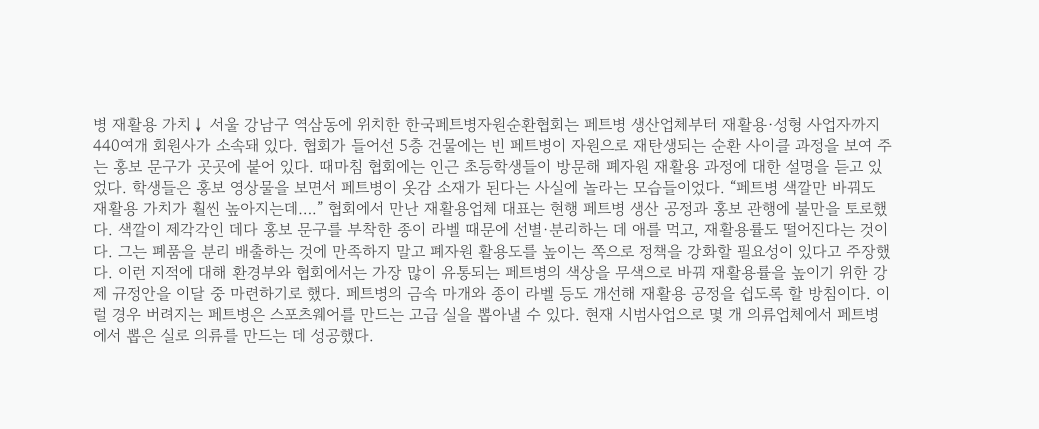병 재활용 가치↓ 서울 강남구 역삼동에 위치한 한국페트병자원순환협회는 페트병 생산업체부터 재활용·성형 사업자까지 440여개 회원사가 소속돼 있다. 협회가 들어선 5층 건물에는 빈 페트병이 자원으로 재탄생되는 순환 사이클 과정을 보여 주는 홍보 문구가 곳곳에 붙어 있다. 때마침 협회에는 인근 초등학생들이 방문해 폐자원 재활용 과정에 대한 설명을 듣고 있었다. 학생들은 홍보 영상물을 보면서 페트병이 옷감 소재가 된다는 사실에 놀라는 모습들이었다. “페트병 색깔만 바꿔도 재활용 가치가 훨씬 높아지는데….” 협회에서 만난 재활용업체 대표는 현행 페트병 생산 공정과 홍보 관행에 불만을 토로했다. 색깔이 제각각인 데다 홍보 문구를 부착한 종이 라벨 때문에 선별·분리하는 데 애를 먹고, 재활용률도 떨어진다는 것이다. 그는 폐품을 분리 배출하는 것에 만족하지 말고 폐자원 활용도를 높이는 쪽으로 정책을 강화할 필요성이 있다고 주장했다. 이런 지적에 대해 환경부와 협회에서는 가장 많이 유통되는 페트병의 색상을 무색으로 바꿔 재활용률을 높이기 위한 강제 규정안을 이달 중 마련하기로 했다. 페트병의 금속 마개와 종이 라벨 등도 개선해 재활용 공정을 쉽도록 할 방침이다. 이럴 경우 버려지는 페트병은 스포츠웨어를 만드는 고급 실을 뽑아낼 수 있다. 현재 시범사업으로 몇 개 의류업체에서 페트병에서 뽑은 실로 의류를 만드는 데 성공했다.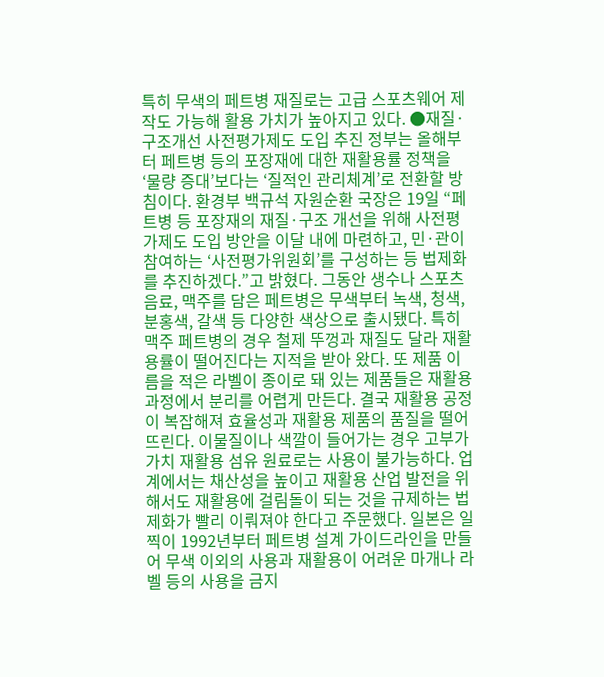특히 무색의 페트병 재질로는 고급 스포츠웨어 제작도 가능해 활용 가치가 높아지고 있다. ●재질·구조개선 사전평가제도 도입 추진 정부는 올해부터 페트병 등의 포장재에 대한 재활용률 정책을 ‘물량 증대’보다는 ‘질적인 관리체계’로 전환할 방침이다. 환경부 백규석 자원순환 국장은 19일 “페트병 등 포장재의 재질·구조 개선을 위해 사전평가제도 도입 방안을 이달 내에 마련하고, 민·관이 참여하는 ‘사전평가위원회’를 구성하는 등 법제화를 추진하겠다.”고 밝혔다. 그동안 생수나 스포츠 음료, 맥주를 담은 페트병은 무색부터 녹색, 청색, 분홍색, 갈색 등 다양한 색상으로 출시됐다. 특히 맥주 페트병의 경우 철제 뚜껑과 재질도 달라 재활용률이 떨어진다는 지적을 받아 왔다. 또 제품 이름을 적은 라벨이 종이로 돼 있는 제품들은 재활용 과정에서 분리를 어렵게 만든다. 결국 재활용 공정이 복잡해져 효율성과 재활용 제품의 품질을 떨어뜨린다. 이물질이나 색깔이 들어가는 경우 고부가 가치 재활용 섬유 원료로는 사용이 불가능하다. 업계에서는 채산성을 높이고 재활용 산업 발전을 위해서도 재활용에 걸림돌이 되는 것을 규제하는 법제화가 빨리 이뤄져야 한다고 주문했다. 일본은 일찍이 1992년부터 페트병 설계 가이드라인을 만들어 무색 이외의 사용과 재활용이 어려운 마개나 라벨 등의 사용을 금지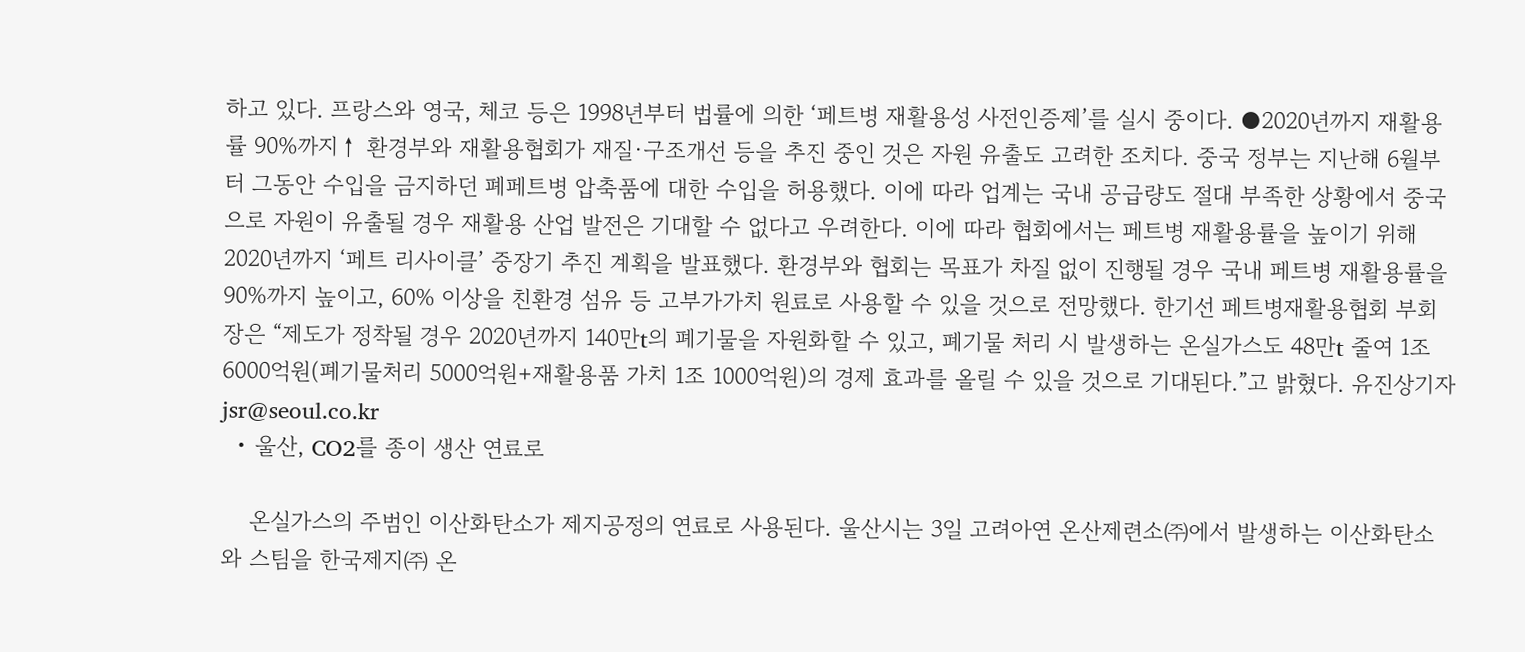하고 있다. 프랑스와 영국, 체코 등은 1998년부터 법률에 의한 ‘페트병 재활용성 사전인증제’를 실시 중이다. ●2020년까지 재활용률 90%까지↑ 환경부와 재활용협회가 재질·구조개선 등을 추진 중인 것은 자원 유출도 고려한 조치다. 중국 정부는 지난해 6월부터 그동안 수입을 금지하던 폐페트병 압축품에 대한 수입을 허용했다. 이에 따라 업계는 국내 공급량도 절대 부족한 상황에서 중국으로 자원이 유출될 경우 재활용 산업 발전은 기대할 수 없다고 우려한다. 이에 따라 협회에서는 페트병 재활용률을 높이기 위해 2020년까지 ‘페트 리사이클’ 중장기 추진 계획을 발표했다. 환경부와 협회는 목표가 차질 없이 진행될 경우 국내 페트병 재활용률을 90%까지 높이고, 60% 이상을 친환경 섬유 등 고부가가치 원료로 사용할 수 있을 것으로 전망했다. 한기선 페트병재활용협회 부회장은 “제도가 정착될 경우 2020년까지 140만t의 폐기물을 자원화할 수 있고, 폐기물 처리 시 발생하는 온실가스도 48만t 줄여 1조6000억원(폐기물처리 5000억원+재활용품 가치 1조 1000억원)의 경제 효과를 올릴 수 있을 것으로 기대된다.”고 밝혔다. 유진상기자 jsr@seoul.co.kr
  • 울산, CO2를 종이 생산 연료로

    온실가스의 주범인 이산화탄소가 제지공정의 연료로 사용된다. 울산시는 3일 고려아연 온산제련소㈜에서 발생하는 이산화탄소와 스팀을 한국제지㈜ 온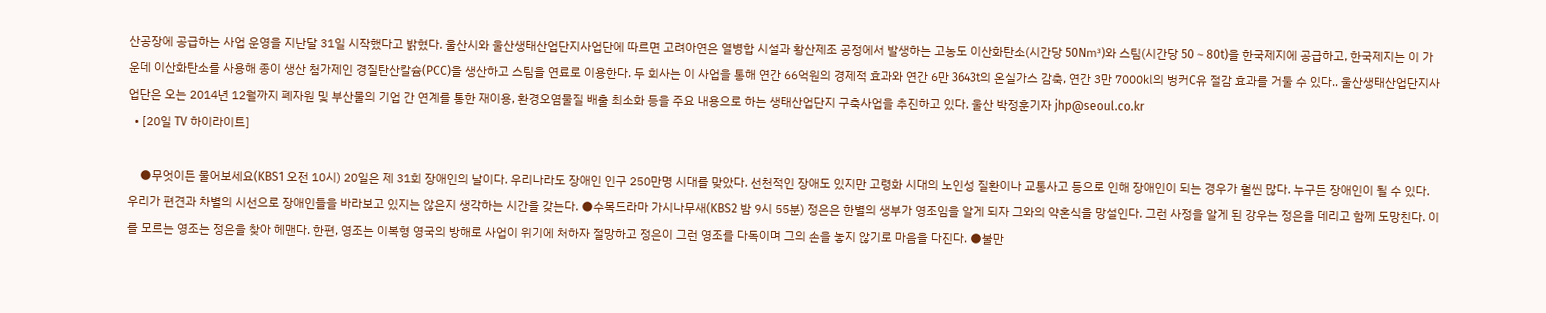산공장에 공급하는 사업 운영을 지난달 31일 시작했다고 밝혔다. 울산시와 울산생태산업단지사업단에 따르면 고려아연은 열병합 시설과 황산제조 공정에서 발생하는 고농도 이산화탄소(시간당 50N㎥)와 스팀(시간당 50∼80t)을 한국제지에 공급하고, 한국제지는 이 가운데 이산화탄소를 사용해 종이 생산 첨가제인 경질탄산칼슘(PCC)을 생산하고 스팀을 연료로 이용한다. 두 회사는 이 사업을 통해 연간 66억원의 경제적 효과와 연간 6만 3643t의 온실가스 감축, 연간 3만 7000㎘의 벙커C유 절감 효과를 거둘 수 있다.. 울산생태산업단지사업단은 오는 2014년 12월까지 폐자원 및 부산물의 기업 간 연계를 통한 재이용, 환경오염물질 배출 최소화 등을 주요 내용으로 하는 생태산업단지 구축사업을 추진하고 있다. 울산 박정훈기자 jhp@seoul.co.kr
  • [20일 TV 하이라이트]

    ●무엇이든 물어보세요(KBS1 오전 10시) 20일은 제 31회 장애인의 날이다. 우리나라도 장애인 인구 250만명 시대를 맞았다. 선천적인 장애도 있지만 고령화 시대의 노인성 질환이나 교통사고 등으로 인해 장애인이 되는 경우가 훨씬 많다. 누구든 장애인이 될 수 있다. 우리가 편견과 차별의 시선으로 장애인들을 바라보고 있지는 않은지 생각하는 시간을 갖는다. ●수목드라마 가시나무새(KBS2 밤 9시 55분) 정은은 한별의 생부가 영조임을 알게 되자 그와의 약혼식을 망설인다. 그런 사정을 알게 된 강우는 정은을 데리고 함께 도망친다. 이를 모르는 영조는 정은을 찾아 헤맨다. 한편, 영조는 이복형 영국의 방해로 사업이 위기에 처하자 절망하고 정은이 그런 영조를 다독이며 그의 손을 놓지 않기로 마음을 다진다. ●불만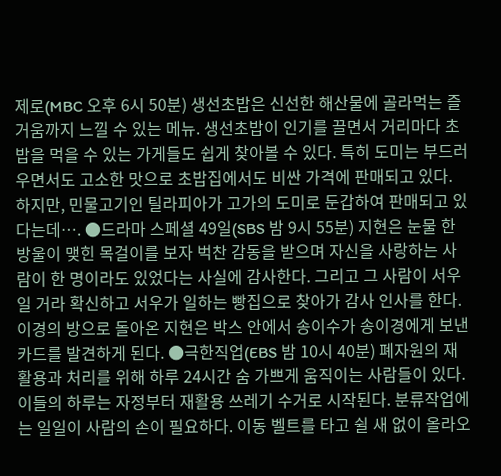제로(MBC 오후 6시 50분) 생선초밥은 신선한 해산물에 골라먹는 즐거움까지 느낄 수 있는 메뉴. 생선초밥이 인기를 끌면서 거리마다 초밥을 먹을 수 있는 가게들도 쉽게 찾아볼 수 있다. 특히 도미는 부드러우면서도 고소한 맛으로 초밥집에서도 비싼 가격에 판매되고 있다. 하지만, 민물고기인 틸라피아가 고가의 도미로 둔갑하여 판매되고 있다는데…. ●드라마 스페셜 49일(SBS 밤 9시 55분) 지현은 눈물 한방울이 맺힌 목걸이를 보자 벅찬 감동을 받으며 자신을 사랑하는 사람이 한 명이라도 있었다는 사실에 감사한다. 그리고 그 사람이 서우일 거라 확신하고 서우가 일하는 빵집으로 찾아가 감사 인사를 한다. 이경의 방으로 돌아온 지현은 박스 안에서 송이수가 송이경에게 보낸 카드를 발견하게 된다. ●극한직업(EBS 밤 10시 40분) 폐자원의 재활용과 처리를 위해 하루 24시간 숨 가쁘게 움직이는 사람들이 있다. 이들의 하루는 자정부터 재활용 쓰레기 수거로 시작된다. 분류작업에는 일일이 사람의 손이 필요하다. 이동 벨트를 타고 쉴 새 없이 올라오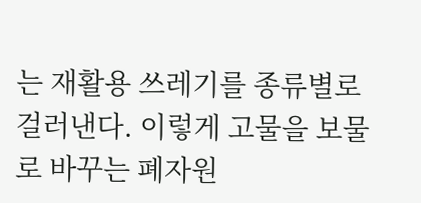는 재활용 쓰레기를 종류별로 걸러낸다. 이렇게 고물을 보물로 바꾸는 폐자원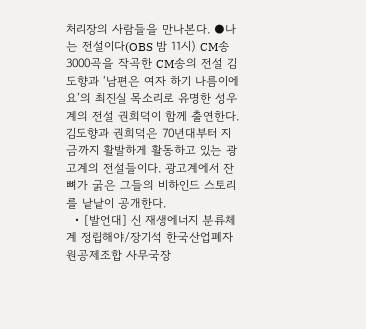처리장의 사람들을 만나본다. ●나는 전설이다(OBS 밤 11시) CM송 3000곡을 작곡한 CM송의 전설 김도향과 ‘남편은 여자 하기 나름이에요’의 최진실 목소리로 유명한 성우계의 전설 권희덕이 함께 출연한다. 김도향과 권희덕은 70년대부터 지금까지 활발하게 활동하고 있는 광고계의 전설들이다. 광고계에서 잔뼈가 굵은 그들의 비하인드 스토리를 낱낱이 공개한다.
  • [발언대] 신 재생에너지 분류체계 정립해야/장기석 한국산업폐자원공제조합 사무국장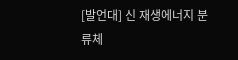[발언대] 신 재생에너지 분류체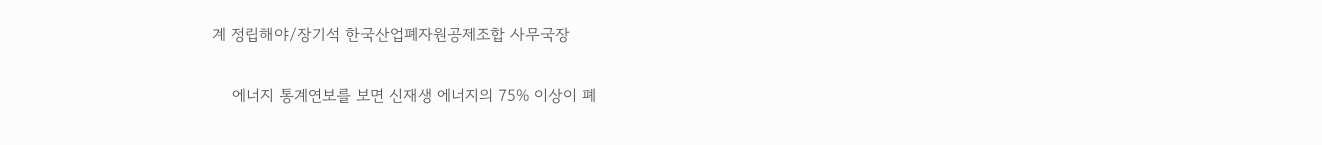계 정립해야/장기석 한국산업폐자원공제조합 사무국장

    에너지 통계연보를 보면 신재생 에너지의 75% 이상이 폐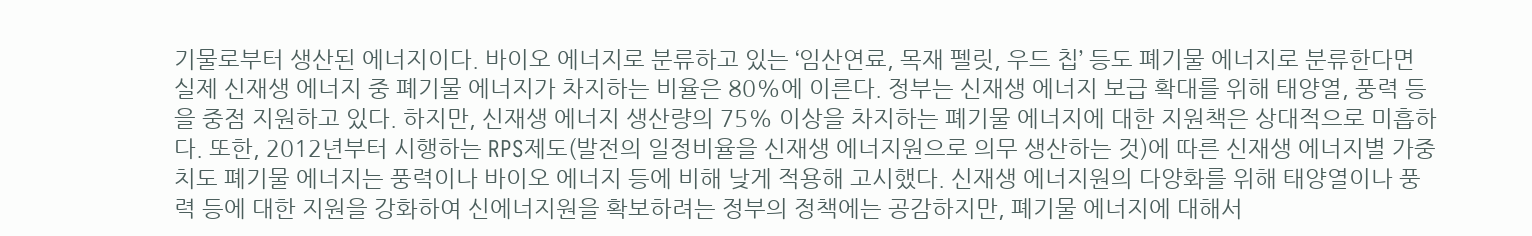기물로부터 생산된 에너지이다. 바이오 에너지로 분류하고 있는 ‘임산연료, 목재 펠릿, 우드 칩’ 등도 폐기물 에너지로 분류한다면 실제 신재생 에너지 중 폐기물 에너지가 차지하는 비율은 80%에 이른다. 정부는 신재생 에너지 보급 확대를 위해 태양열, 풍력 등을 중점 지원하고 있다. 하지만, 신재생 에너지 생산량의 75% 이상을 차지하는 폐기물 에너지에 대한 지원책은 상대적으로 미흡하다. 또한, 2012년부터 시행하는 RPS제도(발전의 일정비율을 신재생 에너지원으로 의무 생산하는 것)에 따른 신재생 에너지별 가중치도 폐기물 에너지는 풍력이나 바이오 에너지 등에 비해 낮게 적용해 고시했다. 신재생 에너지원의 다양화를 위해 태양열이나 풍력 등에 대한 지원을 강화하여 신에너지원을 확보하려는 정부의 정책에는 공감하지만, 폐기물 에너지에 대해서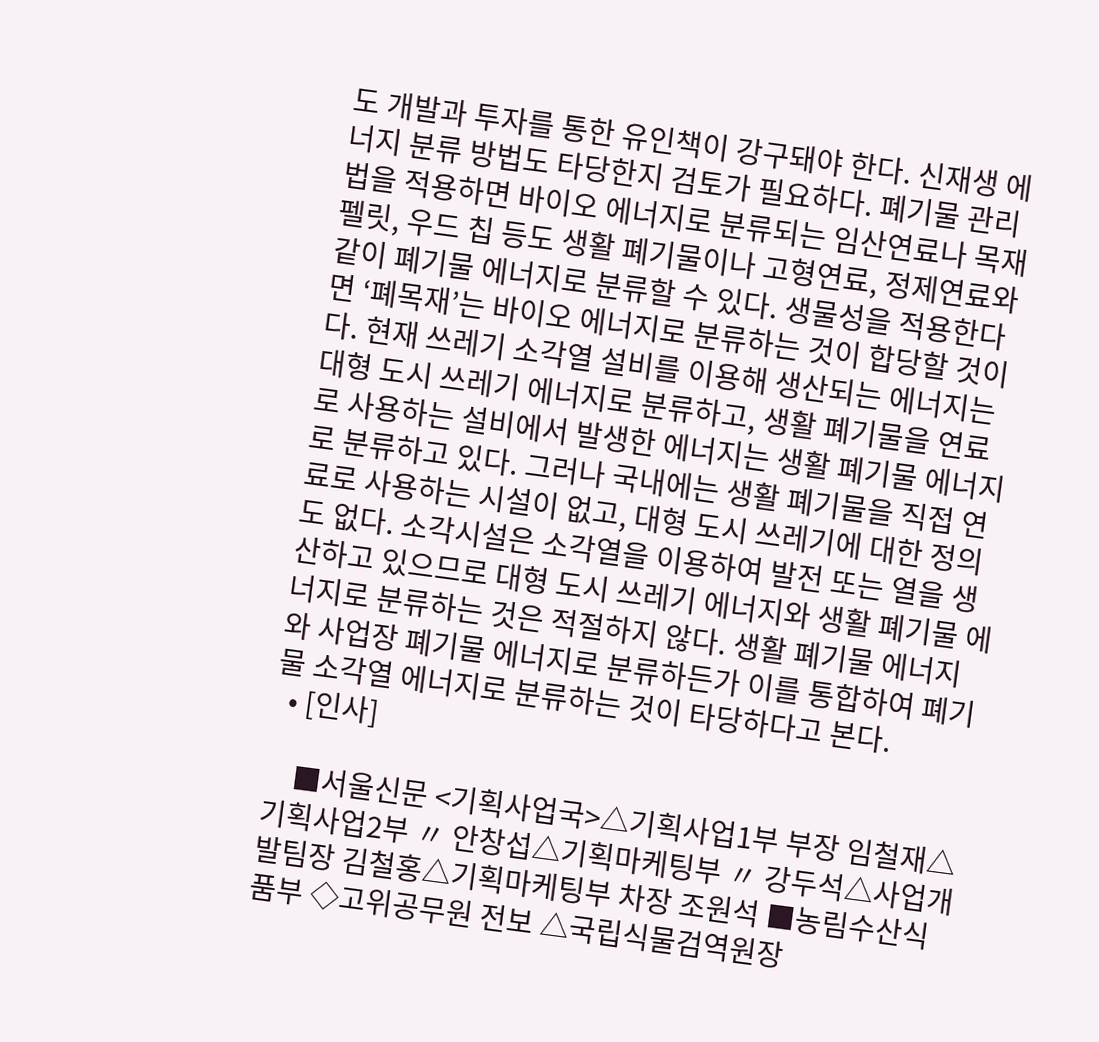도 개발과 투자를 통한 유인책이 강구돼야 한다. 신재생 에너지 분류 방법도 타당한지 검토가 필요하다. 폐기물 관리법을 적용하면 바이오 에너지로 분류되는 임산연료나 목재 펠릿, 우드 칩 등도 생활 폐기물이나 고형연료, 정제연료와 같이 폐기물 에너지로 분류할 수 있다. 생물성을 적용한다면 ‘폐목재’는 바이오 에너지로 분류하는 것이 합당할 것이다. 현재 쓰레기 소각열 설비를 이용해 생산되는 에너지는 대형 도시 쓰레기 에너지로 분류하고, 생활 폐기물을 연료로 사용하는 설비에서 발생한 에너지는 생활 폐기물 에너지로 분류하고 있다. 그러나 국내에는 생활 폐기물을 직접 연료로 사용하는 시설이 없고, 대형 도시 쓰레기에 대한 정의도 없다. 소각시설은 소각열을 이용하여 발전 또는 열을 생산하고 있으므로 대형 도시 쓰레기 에너지와 생활 폐기물 에너지로 분류하는 것은 적절하지 않다. 생활 폐기물 에너지와 사업장 폐기물 에너지로 분류하든가 이를 통합하여 폐기물 소각열 에너지로 분류하는 것이 타당하다고 본다.
  • [인사]

    ■서울신문 <기획사업국>△기획사업1부 부장 임철재△기획사업2부 〃 안창섭△기획마케팅부 〃 강두석△사업개발팀장 김철홍△기획마케팅부 차장 조원석 ■농림수산식품부 ◇고위공무원 전보 △국립식물검역원장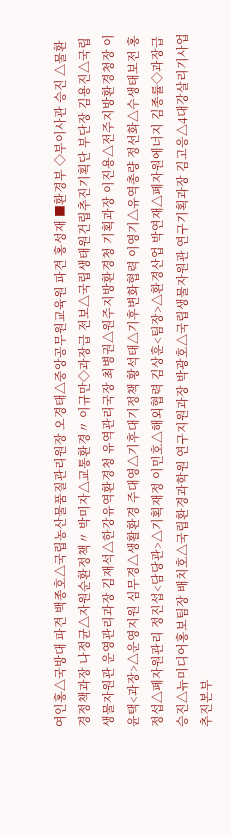여인홍△국방대 파견 백종호△국립농산물품질관리원장 오경태△중앙공무원교육원 파견 홍성재 ■환경부 ◇부이사관 승진 △물환경정책과장 나정균△자원순환정책〃 박미자△교통환경〃 이규만◇과장급 전보△국립생태원건립추진기획단 부단장 김용진△국립생물자원관 운영관리과장 김재석△한강유역환경청 유역관리국장 최병권△원주지방환경청 기획과장 이진용△전주지방환경청장 이윤택<과장>△운영지원 심무경△생활환경 주대영△기후대기정책 황석태△기후변화협력 이영기△유역총량 정선화△수생태보전 홍정섭△폐자원관리 정진섭<담당관>△기획재정 이민호△해외협력 김상훈<팀장>△환경산업 박연재△폐자원에너지 김종률◇과장급 승진△뉴미디어홍보팀장 배치호△국립환경과학원 연구지원과장 박광호△국립생물자원관 연구기획과장 김고응△4대강살리기사업추진본부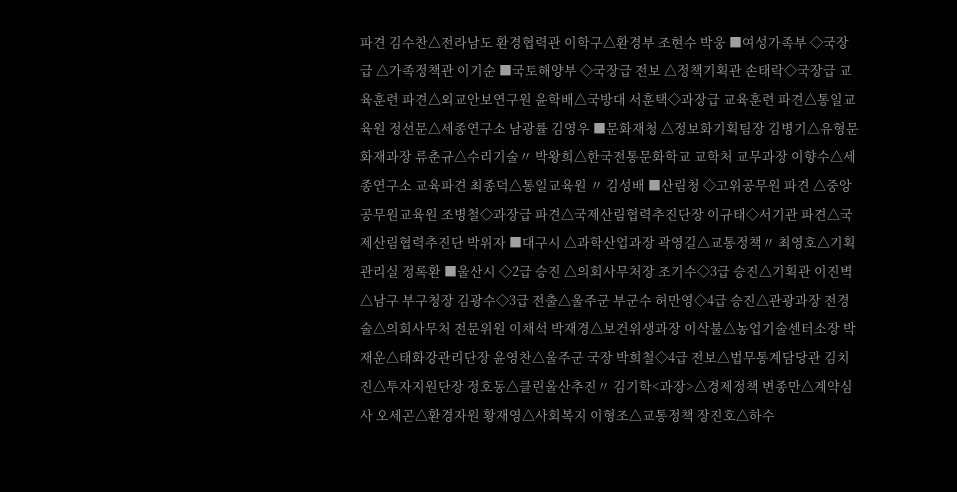파견 김수찬△전라남도 환경협력관 이학구△환경부 조현수 박웅 ■여성가족부 ◇국장급 △가족정책관 이기순 ■국토해양부 ◇국장급 전보 △정책기획관 손태락◇국장급 교육훈련 파견△외교안보연구원 윤학배△국방대 서훈택◇과장급 교육훈련 파견△통일교육원 정선문△세종연구소 남광률 김영우 ■문화재청 △정보화기획팀장 김병기△유형문화재과장 류춘규△수리기술〃 박왕희△한국전통문화학교 교학처 교무과장 이향수△세종연구소 교육파견 최종덕△통일교육원 〃 김성배 ■산림청 ◇고위공무원 파견 △중앙공무원교육원 조병철◇과장급 파견△국제산림협력추진단장 이규태◇서기관 파견△국제산림협력추진단 박위자 ■대구시 △과학산업과장 곽영길△교통정책〃 최영호△기획관리실 정록환 ■울산시 ◇2급 승진 △의회사무처장 조기수◇3급 승진△기획관 이진벽△남구 부구청장 김광수◇3급 전출△울주군 부군수 허만영◇4급 승진△관광과장 전경술△의회사무처 전문위원 이채석 박재경△보건위생과장 이삭불△농업기술센터소장 박재운△태화강관리단장 윤영찬△울주군 국장 박희철◇4급 전보△법무통계담당관 김치진△투자지원단장 정호동△클린울산추진〃 김기학<과장>△경제정책 변종만△계약심사 오세곤△환경자원 황재영△사회복지 이형조△교통정책 장진호△하수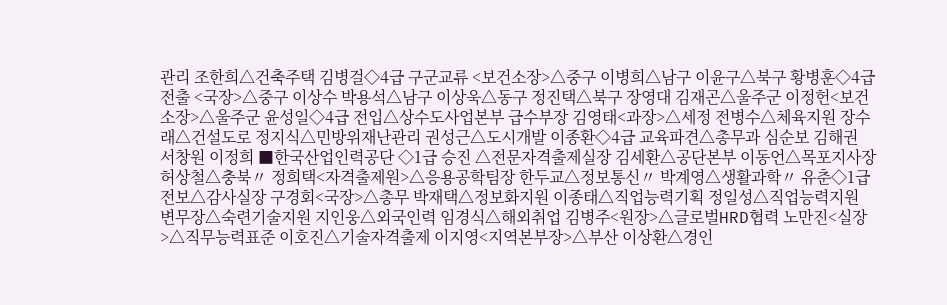관리 조한희△건축주택 김병걸◇4급 구군교류 <보건소장>△중구 이병희△남구 이윤구△북구 황병훈◇4급 전출 <국장>△중구 이상수 박용석△남구 이상욱△동구 정진택△북구 장영대 김재곤△울주군 이정헌<보건소장>△울주군 윤성일◇4급 전입△상수도사업본부 급수부장 김영태<과장>△세정 전병수△체육지원 장수래△건설도로 정지식△민방위재난관리 권성근△도시개발 이종환◇4급 교육파견△총무과 심순보 김해권 서창원 이정희 ■한국산업인력공단 ◇1급 승진 △전문자격출제실장 김세환△공단본부 이동언△목포지사장 허상철△충북〃 정희택<자격출제원>△응용공학팀장 한두교△정보통신〃 박계영△생활과학〃 유춘◇1급 전보△감사실장 구경회<국장>△총무 박재택△정보화지원 이종태△직업능력기획 정일성△직업능력지원 변무장△숙련기술지원 지인웅△외국인력 임경식△해외취업 김병주<원장>△글로벌HRD협력 노만진<실장>△직무능력표준 이호진△기술자격출제 이지영<지역본부장>△부산 이상환△경인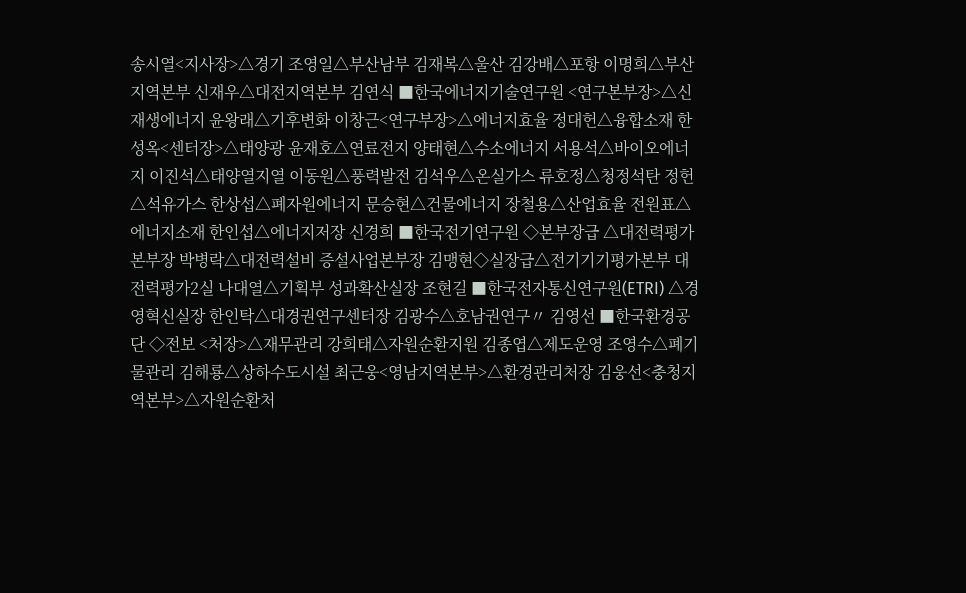송시열<지사장>△경기 조영일△부산남부 김재복△울산 김강배△포항 이명희△부산지역본부 신재우△대전지역본부 김연식 ■한국에너지기술연구원 <연구본부장>△신재생에너지 윤왕래△기후변화 이창근<연구부장>△에너지효율 정대헌△융합소재 한성옥<센터장>△태양광 윤재호△연료전지 양태현△수소에너지 서용석△바이오에너지 이진석△태양열지열 이동원△풍력발전 김석우△온실가스 류호정△청정석탄 정헌△석유가스 한상섭△폐자원에너지 문승현△건물에너지 장철용△산업효율 전원표△에너지소재 한인섭△에너지저장 신경희 ■한국전기연구원 ◇본부장급 △대전력평가본부장 박병락△대전력설비 증설사업본부장 김맹현◇실장급△전기기기평가본부 대전력평가2실 나대열△기획부 성과확산실장 조현길 ■한국전자통신연구원(ETRI) △경영혁신실장 한인탁△대경권연구센터장 김광수△호남권연구〃 김영선 ■한국환경공단 ◇전보 <처장>△재무관리 강희태△자원순환지원 김종엽△제도운영 조영수△폐기물관리 김해룡△상하수도시설 최근웅<영남지역본부>△환경관리처장 김웅선<충청지역본부>△자원순환처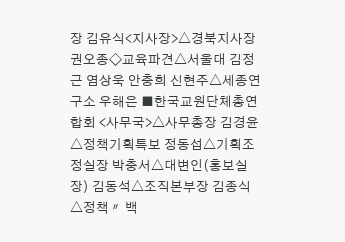장 김유식<지사장>△경북지사장 권오종◇교육파견△서울대 김정근 염상욱 안충희 신현주△세종연구소 우해은 ■한국교원단체총연합회 <사무국>△사무총장 김경윤△정책기획특보 정동섭△기획조정실장 박충서△대변인(홍보실장) 김동석△조직본부장 김종식△정책〃 백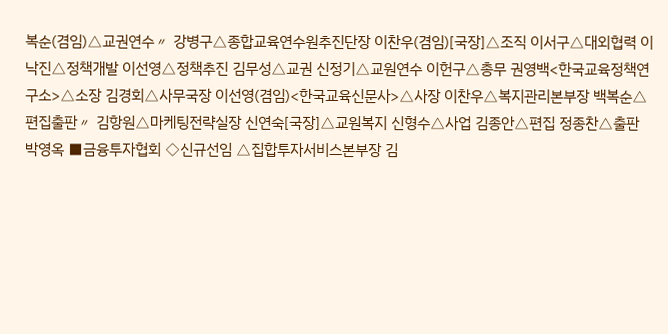복순(겸임)△교권연수〃 강병구△종합교육연수원추진단장 이찬우(겸임)[국장]△조직 이서구△대외협력 이낙진△정책개발 이선영△정책추진 김무성△교권 신정기△교원연수 이헌구△총무 권영백<한국교육정책연구소>△소장 김경회△사무국장 이선영(겸임)<한국교육신문사>△사장 이찬우△복지관리본부장 백복순△편집출판〃 김항원△마케팅전략실장 신연숙[국장]△교원복지 신형수△사업 김종안△편집 정종찬△출판 박영옥 ■금융투자협회 ◇신규선임 △집합투자서비스본부장 김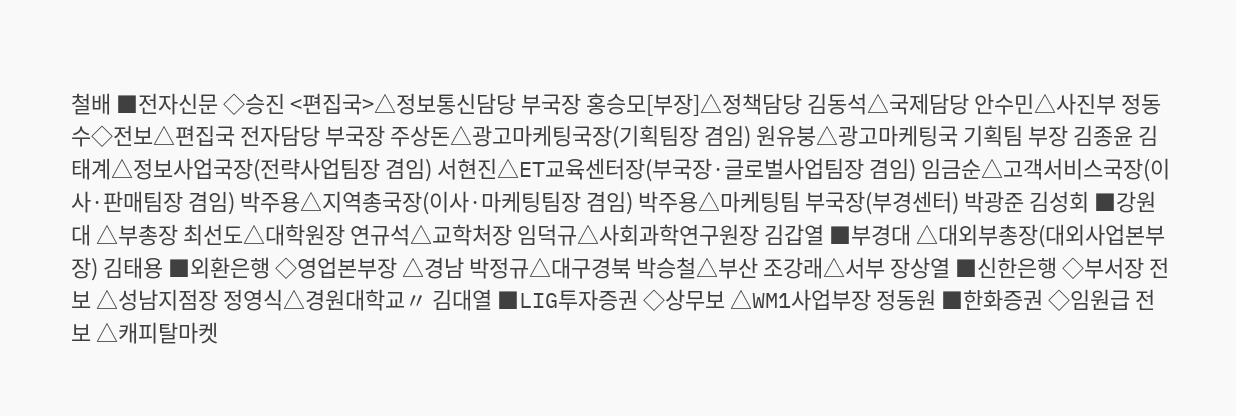철배 ■전자신문 ◇승진 <편집국>△정보통신담당 부국장 홍승모[부장]△정책담당 김동석△국제담당 안수민△사진부 정동수◇전보△편집국 전자담당 부국장 주상돈△광고마케팅국장(기획팀장 겸임) 원유붕△광고마케팅국 기획팀 부장 김종윤 김태계△정보사업국장(전략사업팀장 겸임) 서현진△ET교육센터장(부국장·글로벌사업팀장 겸임) 임금순△고객서비스국장(이사·판매팀장 겸임) 박주용△지역총국장(이사·마케팅팀장 겸임) 박주용△마케팅팀 부국장(부경센터) 박광준 김성회 ■강원대 △부총장 최선도△대학원장 연규석△교학처장 임덕규△사회과학연구원장 김갑열 ■부경대 △대외부총장(대외사업본부장) 김태용 ■외환은행 ◇영업본부장 △경남 박정규△대구경북 박승철△부산 조강래△서부 장상열 ■신한은행 ◇부서장 전보 △성남지점장 정영식△경원대학교〃 김대열 ■LIG투자증권 ◇상무보 △WM1사업부장 정동원 ■한화증권 ◇임원급 전보 △캐피탈마켓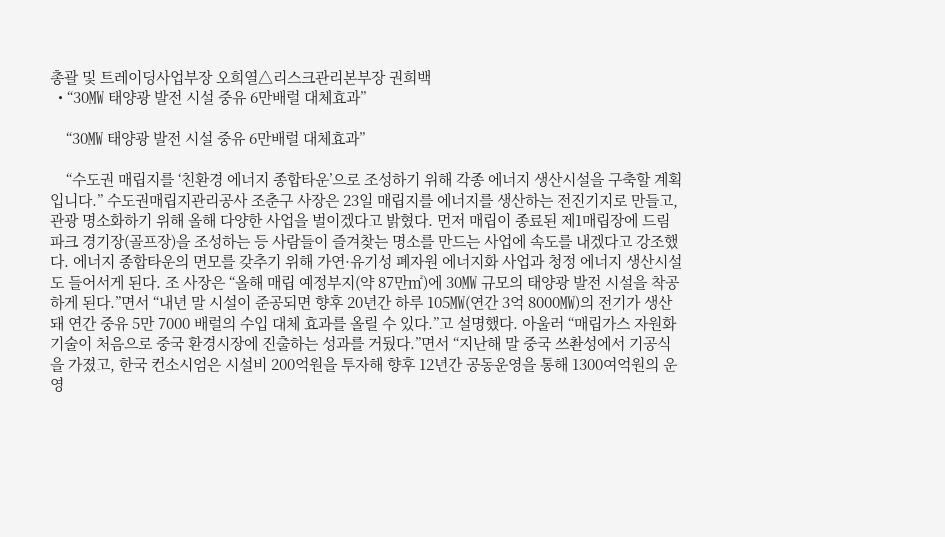총괄 및 트레이딩사업부장 오희열△리스크관리본부장 권희백
  • “30㎿ 태양광 발전 시설 중유 6만배럴 대체효과”

    “30㎿ 태양광 발전 시설 중유 6만배럴 대체효과”

    “수도권 매립지를 ‘친환경 에너지 종합타운’으로 조성하기 위해 각종 에너지 생산시설을 구축할 계획입니다.” 수도권매립지관리공사 조춘구 사장은 23일 매립지를 에너지를 생산하는 전진기지로 만들고, 관광 명소화하기 위해 올해 다양한 사업을 벌이겠다고 밝혔다. 먼저 매립이 종료된 제1매립장에 드림파크 경기장(골프장)을 조성하는 등 사람들이 즐겨찾는 명소를 만드는 사업에 속도를 내겠다고 강조했다. 에너지 종합타운의 면모를 갖추기 위해 가연·유기성 폐자원 에너지화 사업과 청정 에너지 생산시설도 들어서게 된다. 조 사장은 “올해 매립 예정부지(약 87만㎡)에 30㎿ 규모의 태양광 발전 시설을 착공하게 된다.”면서 “내년 말 시설이 준공되면 향후 20년간 하루 105㎿(연간 3억 8000㎿)의 전기가 생산돼 연간 중유 5만 7000 배럴의 수입 대체 효과를 올릴 수 있다.”고 설명했다. 아울러 “매립가스 자원화 기술이 처음으로 중국 환경시장에 진출하는 성과를 거뒀다.”면서 “지난해 말 중국 쓰촨성에서 기공식을 가졌고, 한국 컨소시엄은 시설비 200억원을 투자해 향후 12년간 공동운영을 통해 1300여억원의 운영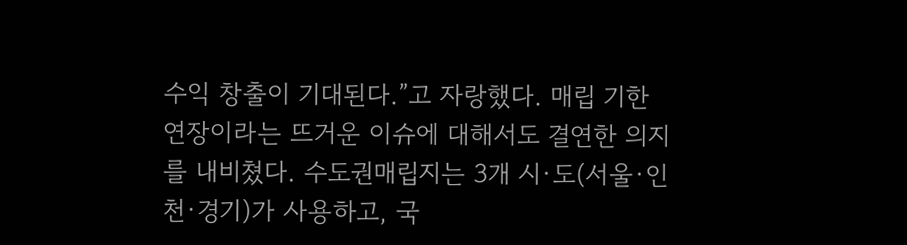수익 창출이 기대된다.”고 자랑했다. 매립 기한 연장이라는 뜨거운 이슈에 대해서도 결연한 의지를 내비쳤다. 수도권매립지는 3개 시·도(서울·인천·경기)가 사용하고, 국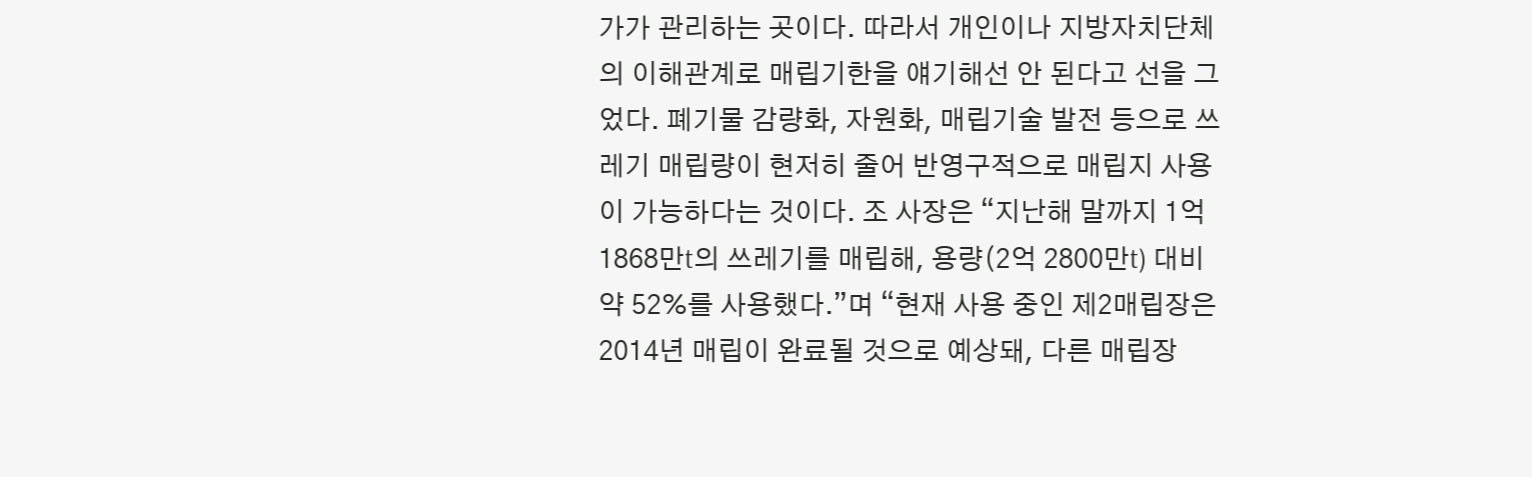가가 관리하는 곳이다. 따라서 개인이나 지방자치단체의 이해관계로 매립기한을 얘기해선 안 된다고 선을 그었다. 폐기물 감량화, 자원화, 매립기술 발전 등으로 쓰레기 매립량이 현저히 줄어 반영구적으로 매립지 사용이 가능하다는 것이다. 조 사장은 “지난해 말까지 1억 1868만t의 쓰레기를 매립해, 용량(2억 2800만t) 대비 약 52%를 사용했다.”며 “현재 사용 중인 제2매립장은 2014년 매립이 완료될 것으로 예상돼, 다른 매립장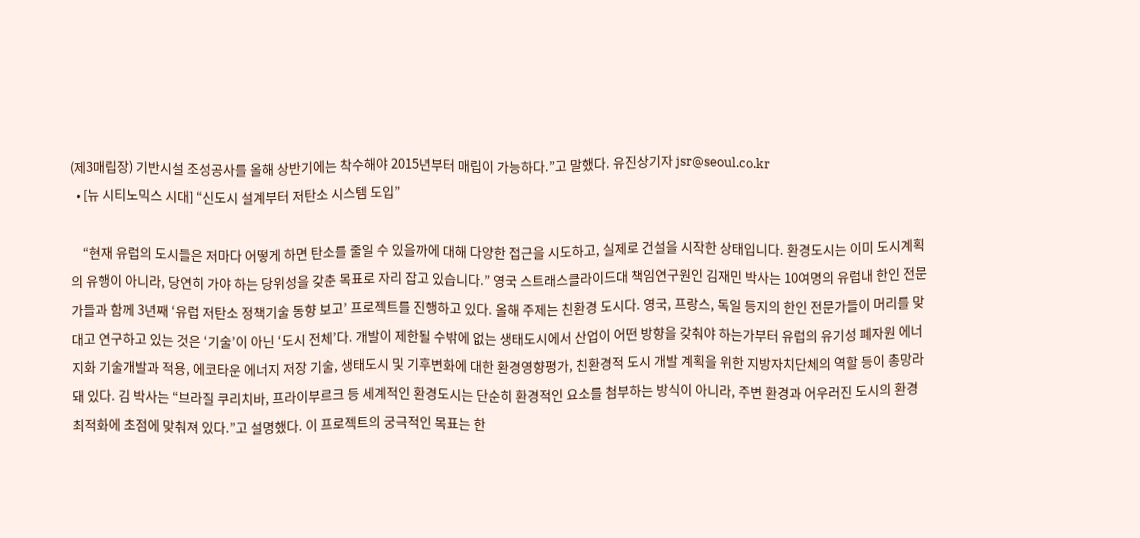(제3매립장) 기반시설 조성공사를 올해 상반기에는 착수해야 2015년부터 매립이 가능하다.”고 말했다. 유진상기자 jsr@seoul.co.kr
  • [뉴 시티노믹스 시대] “신도시 설계부터 저탄소 시스템 도입”

    “현재 유럽의 도시들은 저마다 어떻게 하면 탄소를 줄일 수 있을까에 대해 다양한 접근을 시도하고, 실제로 건설을 시작한 상태입니다. 환경도시는 이미 도시계획의 유행이 아니라, 당연히 가야 하는 당위성을 갖춘 목표로 자리 잡고 있습니다.” 영국 스트래스클라이드대 책임연구원인 김재민 박사는 10여명의 유럽내 한인 전문가들과 함께 3년째 ‘유럽 저탄소 정책기술 동향 보고’ 프로젝트를 진행하고 있다. 올해 주제는 친환경 도시다. 영국, 프랑스, 독일 등지의 한인 전문가들이 머리를 맞대고 연구하고 있는 것은 ‘기술’이 아닌 ‘도시 전체’다. 개발이 제한될 수밖에 없는 생태도시에서 산업이 어떤 방향을 갖춰야 하는가부터 유럽의 유기성 폐자원 에너지화 기술개발과 적용, 에코타운 에너지 저장 기술, 생태도시 및 기후변화에 대한 환경영향평가, 친환경적 도시 개발 계획을 위한 지방자치단체의 역할 등이 총망라돼 있다. 김 박사는 “브라질 쿠리치바, 프라이부르크 등 세계적인 환경도시는 단순히 환경적인 요소를 첨부하는 방식이 아니라, 주변 환경과 어우러진 도시의 환경 최적화에 초점에 맞춰져 있다.”고 설명했다. 이 프로젝트의 궁극적인 목표는 한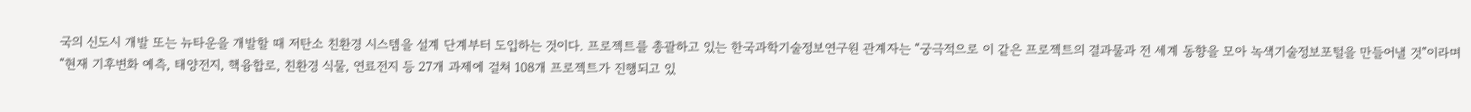국의 신도시 개발 또는 뉴타운을 개발할 때 저탄소 친환경 시스템을 설계 단계부터 도입하는 것이다. 프로젝트를 총괄하고 있는 한국과학기술정보연구원 관계자는 “궁극적으로 이 같은 프로젝트의 결과물과 전 세계 동향을 모아 녹색기술정보포털을 만들어낼 것”이라며 “현재 기후변화 예측, 태양전지, 핵융합로, 친환경 식물, 연료전지 등 27개 과제에 걸쳐 108개 프로젝트가 진행되고 있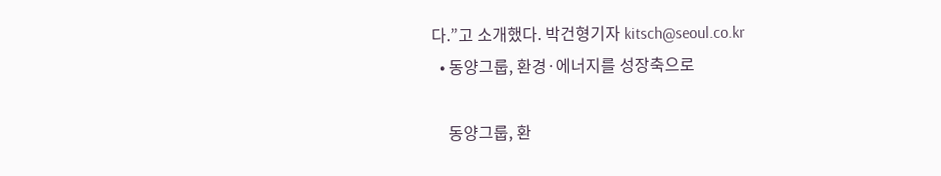다.”고 소개했다. 박건형기자 kitsch@seoul.co.kr
  • 동양그룹, 환경·에너지를 성장축으로

    동양그룹, 환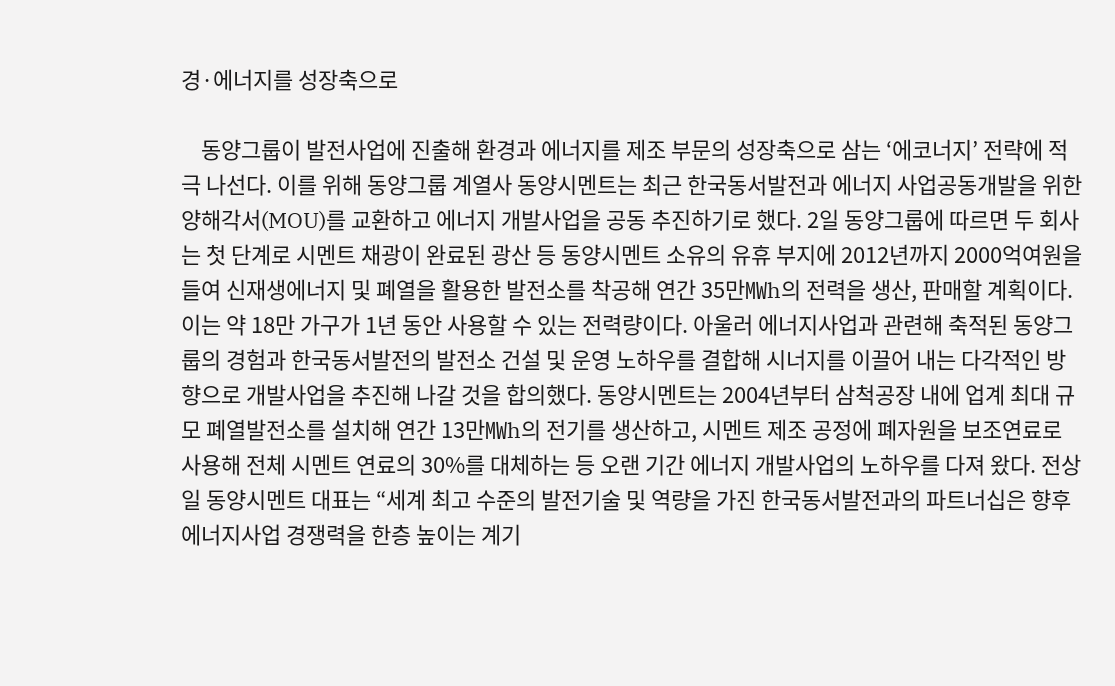경·에너지를 성장축으로

    동양그룹이 발전사업에 진출해 환경과 에너지를 제조 부문의 성장축으로 삼는 ‘에코너지’ 전략에 적극 나선다. 이를 위해 동양그룹 계열사 동양시멘트는 최근 한국동서발전과 에너지 사업공동개발을 위한 양해각서(MOU)를 교환하고 에너지 개발사업을 공동 추진하기로 했다. 2일 동양그룹에 따르면 두 회사는 첫 단계로 시멘트 채광이 완료된 광산 등 동양시멘트 소유의 유휴 부지에 2012년까지 2000억여원을 들여 신재생에너지 및 폐열을 활용한 발전소를 착공해 연간 35만㎿h의 전력을 생산, 판매할 계획이다. 이는 약 18만 가구가 1년 동안 사용할 수 있는 전력량이다. 아울러 에너지사업과 관련해 축적된 동양그룹의 경험과 한국동서발전의 발전소 건설 및 운영 노하우를 결합해 시너지를 이끌어 내는 다각적인 방향으로 개발사업을 추진해 나갈 것을 합의했다. 동양시멘트는 2004년부터 삼척공장 내에 업계 최대 규모 폐열발전소를 설치해 연간 13만㎿h의 전기를 생산하고, 시멘트 제조 공정에 폐자원을 보조연료로 사용해 전체 시멘트 연료의 30%를 대체하는 등 오랜 기간 에너지 개발사업의 노하우를 다져 왔다. 전상일 동양시멘트 대표는 “세계 최고 수준의 발전기술 및 역량을 가진 한국동서발전과의 파트너십은 향후 에너지사업 경쟁력을 한층 높이는 계기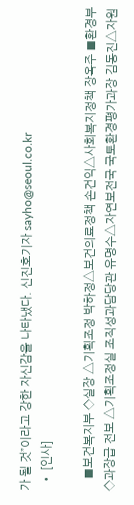가 될 것”이라고 강한 자신감을 나타냈다. 신진호기자 sayho@seoul.co.kr
  • [인사]

    ■보건복지부 ◇실장 △기획조정 박하정△보건의료정책 손건익△사회복지정책 장옥주 ■환경부 ◇과장급 전보 △기획조정실 조직성과담당관 유명수△자연보전국 국토환경평가과장 김동진△자원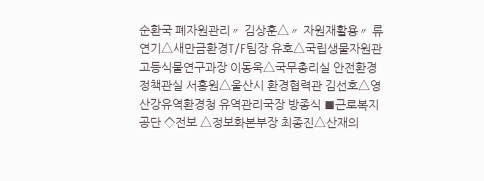순환국 폐자원관리〃 김상훈△〃 자원재활용〃 류연기△새만금환경T/F팀장 유호△국립생물자원관 고등식물연구과장 이동욱△국무총리실 안전환경정책관실 서흥원△울산시 환경협력관 김선호△영산강유역환경청 유역관리국장 방종식 ■근로복지공단 ◇전보 △정보화본부장 최종진△산재의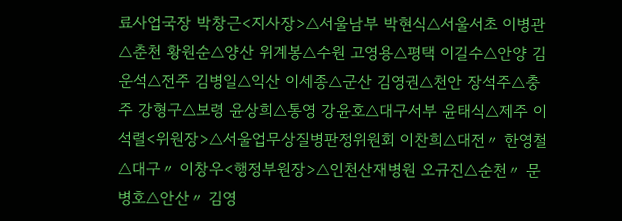료사업국장 박창근<지사장>△서울남부 박현식△서울서초 이병관△춘천 황원순△양산 위계봉△수원 고영용△평택 이길수△안양 김운석△전주 김병일△익산 이세종△군산 김영권△천안 장석주△충주 강형구△보령 윤상희△통영 강윤호△대구서부 윤태식△제주 이석렬<위원장>△서울업무상질병판정위원회 이찬희△대전〃 한영철△대구〃 이창우<행정부원장>△인천산재병원 오규진△순천〃 문병호△안산〃 김영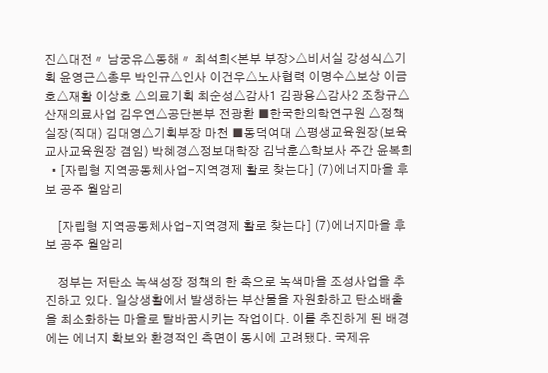진△대전〃 남궁유△동해〃 최석희<본부 부장>△비서실 강성식△기획 윤영근△총무 박인규△인사 이건우△노사협력 이명수△보상 이금호△재활 이상호 △의료기획 최순성△감사1 김광용△감사2 조창규△산재의료사업 김우연△공단본부 전광환 ■한국한의학연구원 △정책실장(직대) 김대영△기획부장 마천 ■동덕여대 △평생교육원장(보육교사교육원장 겸임) 박혜경△정보대학장 김낙훈△학보사 주간 윤복희
  • [자립형 지역공동체사업-지역경제 활로 찾는다] (7)에너지마을 후보 공주 월암리

    [자립형 지역공동체사업-지역경제 활로 찾는다] (7)에너지마을 후보 공주 월암리

    정부는 저탄소 녹색성장 정책의 한 축으로 녹색마을 조성사업을 추진하고 있다. 일상생활에서 발생하는 부산물을 자원화하고 탄소배출을 최소화하는 마을로 탈바꿈시키는 작업이다. 이를 추진하게 된 배경에는 에너지 확보와 환경적인 측면이 동시에 고려됐다. 국제유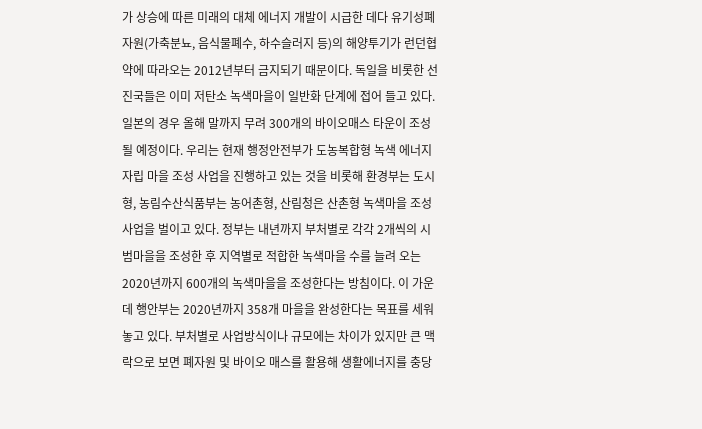가 상승에 따른 미래의 대체 에너지 개발이 시급한 데다 유기성폐자원(가축분뇨, 음식물폐수, 하수슬러지 등)의 해양투기가 런던협약에 따라오는 2012년부터 금지되기 때문이다. 독일을 비롯한 선진국들은 이미 저탄소 녹색마을이 일반화 단계에 접어 들고 있다. 일본의 경우 올해 말까지 무려 300개의 바이오매스 타운이 조성될 예정이다. 우리는 현재 행정안전부가 도농복합형 녹색 에너지 자립 마을 조성 사업을 진행하고 있는 것을 비롯해 환경부는 도시형, 농림수산식품부는 농어촌형, 산림청은 산촌형 녹색마을 조성사업을 벌이고 있다. 정부는 내년까지 부처별로 각각 2개씩의 시범마을을 조성한 후 지역별로 적합한 녹색마을 수를 늘려 오는 2020년까지 600개의 녹색마을을 조성한다는 방침이다. 이 가운데 행안부는 2020년까지 358개 마을을 완성한다는 목표를 세워놓고 있다. 부처별로 사업방식이나 규모에는 차이가 있지만 큰 맥락으로 보면 폐자원 및 바이오 매스를 활용해 생활에너지를 충당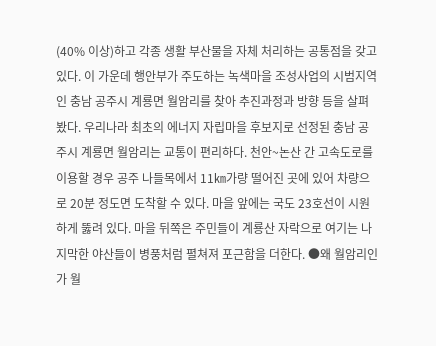(40% 이상)하고 각종 생활 부산물을 자체 처리하는 공통점을 갖고 있다. 이 가운데 행안부가 주도하는 녹색마을 조성사업의 시범지역인 충남 공주시 계룡면 월암리를 찾아 추진과정과 방향 등을 살펴봤다. 우리나라 최초의 에너지 자립마을 후보지로 선정된 충남 공주시 계룡면 월암리는 교통이 편리하다. 천안~논산 간 고속도로를 이용할 경우 공주 나들목에서 11㎞가량 떨어진 곳에 있어 차량으로 20분 정도면 도착할 수 있다. 마을 앞에는 국도 23호선이 시원하게 뚫려 있다. 마을 뒤쪽은 주민들이 계룡산 자락으로 여기는 나지막한 야산들이 병풍처럼 펼쳐져 포근함을 더한다. ●왜 월암리인가 월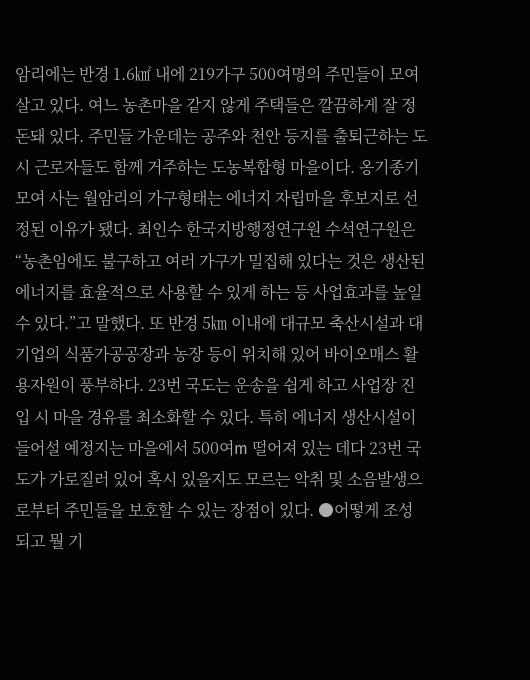암리에는 반경 1.6㎢ 내에 219가구 500여명의 주민들이 모여 살고 있다. 여느 농촌마을 같지 않게 주택들은 깔끔하게 잘 정돈돼 있다. 주민들 가운데는 공주와 천안 등지를 출퇴근하는 도시 근로자들도 함께 거주하는 도농복합형 마을이다. 옹기종기 모여 사는 월암리의 가구형태는 에너지 자립마을 후보지로 선정된 이유가 됐다. 최인수 한국지방행정연구원 수석연구원은 “농촌임에도 불구하고 여러 가구가 밀집해 있다는 것은 생산된 에너지를 효율적으로 사용할 수 있게 하는 등 사업효과를 높일 수 있다.”고 말했다. 또 반경 5㎞ 이내에 대규모 축산시설과 대기업의 식품가공공장과 농장 등이 위치해 있어 바이오매스 활용자원이 풍부하다. 23번 국도는 운송을 쉽게 하고 사업장 진입 시 마을 경유를 최소화할 수 있다. 특히 에너지 생산시설이 들어설 예정지는 마을에서 500여m 떨어져 있는 데다 23번 국도가 가로질러 있어 혹시 있을지도 모르는 악취 및 소음발생으로부터 주민들을 보호할 수 있는 장점이 있다. ●어떻게 조성되고 뭘 기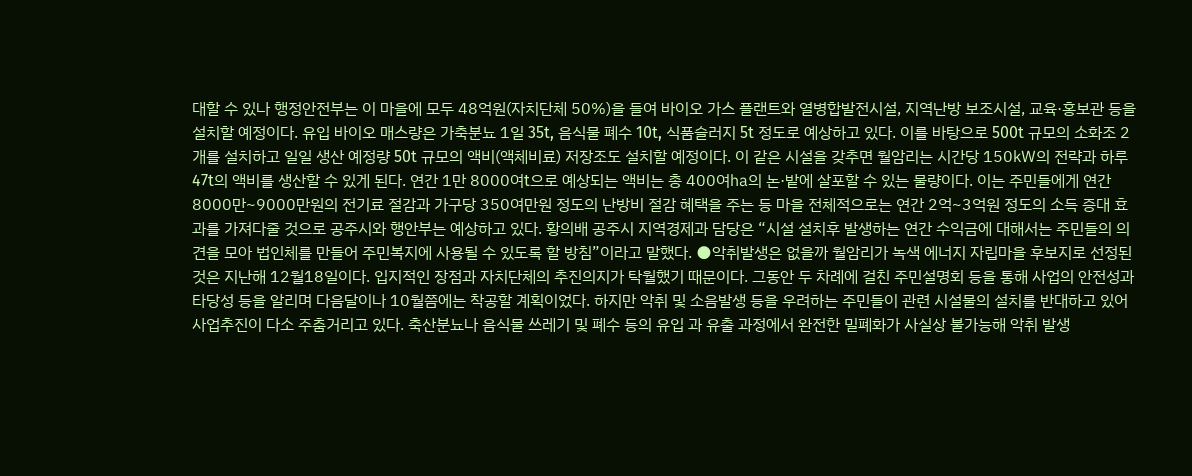대할 수 있나 행정안전부는 이 마을에 모두 48억원(자치단체 50%)을 들여 바이오 가스 플랜트와 열병합발전시설, 지역난방 보조시설, 교육·홍보관 등을 설치할 예정이다. 유입 바이오 매스량은 가축분뇨 1일 35t, 음식물 폐수 10t, 식품슬러지 5t 정도로 예상하고 있다. 이를 바탕으로 500t 규모의 소화조 2개를 설치하고 일일 생산 예정량 50t 규모의 액비(액체비료) 저장조도 설치할 예정이다. 이 같은 시설을 갖추면 월암리는 시간당 150㎾의 전략과 하루 47t의 액비를 생산할 수 있게 된다. 연간 1만 8000여t으로 예상되는 액비는 총 400여㏊의 논·밭에 살포할 수 있는 물량이다. 이는 주민들에게 연간 8000만~9000만원의 전기료 절감과 가구당 350여만원 정도의 난방비 절감 혜택을 주는 등 마을 전체적으로는 연간 2억~3억원 정도의 소득 증대 효과를 가져다줄 것으로 공주시와 행안부는 예상하고 있다. 황의배 공주시 지역경제과 담당은 “시설 설치후 발생하는 연간 수익금에 대해서는 주민들의 의견을 모아 법인체를 만들어 주민복지에 사용될 수 있도록 할 방침”이라고 말했다. ●악취발생은 없을까 월암리가 녹색 에너지 자립마을 후보지로 선정된 것은 지난해 12월18일이다. 입지적인 장점과 자치단체의 추진의지가 탁월했기 때문이다. 그동안 두 차례에 걸친 주민설명회 등을 통해 사업의 안전성과 타당성 등을 알리며 다음달이나 10월쯤에는 착공할 계획이었다. 하지만 악취 및 소음발생 등을 우려하는 주민들이 관련 시설물의 설치를 반대하고 있어 사업추진이 다소 주춤거리고 있다. 축산분뇨나 음식물 쓰레기 및 폐수 등의 유입 과 유출 과정에서 완전한 밀폐화가 사실상 불가능해 악취 발생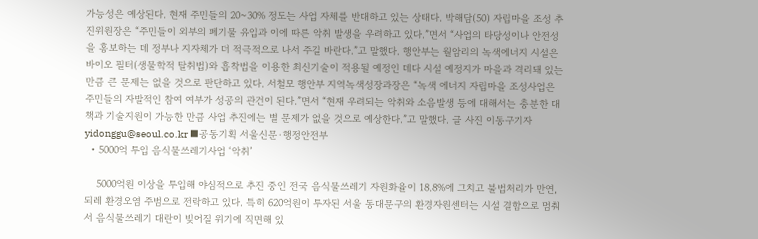가능성은 예상된다. 현재 주민들의 20~30% 정도는 사업 자체를 반대하고 있는 상태다. 박해담(50) 자립마을 조성 추진위원장은 “주민들이 외부의 폐기물 유입과 이에 따른 악취 발생을 우려하고 있다.”면서 “사업의 타당성이나 안전성을 홍보하는 데 정부나 지자체가 더 적극적으로 나서 주길 바란다.”고 말했다. 행안부는 월암리의 녹색에너지 시설은 바이오 필터(생물학적 탈취법)와 흡착법을 이용한 최신기술이 적용될 예정인 데다 시설 예정지가 마을과 격리돼 있는 만큼 큰 문제는 없을 것으로 판단하고 있다. 서철모 행안부 지역녹색성장과장은 “녹색 에너지 자립마을 조성사업은 주민들의 자발적인 참여 여부가 성공의 관건이 된다.”면서 “현재 우려되는 악취와 소음발생 등에 대해서는 충분한 대책과 기술지원이 가능한 만큼 사업 추진에는 별 문제가 없을 것으로 예상한다.”고 말했다. 글 사진 이동구기자 yidonggu@seoul.co.kr ■공동기획 서울신문·행정안전부
  • 5000억 투입 음식물쓰레기사업 ‘악취’

    5000억원 이상을 투입해 야심적으로 추진 중인 전국 음식물쓰레기 자원화율이 18.8%에 그치고 불법처리가 만연, 되레 환경오염 주범으로 전락하고 있다. 특히 620억원이 투자된 서울 동대문구의 환경자원센터는 시설 결함으로 멈춰 서 음식물쓰레기 대란이 빚어질 위기에 직면해 있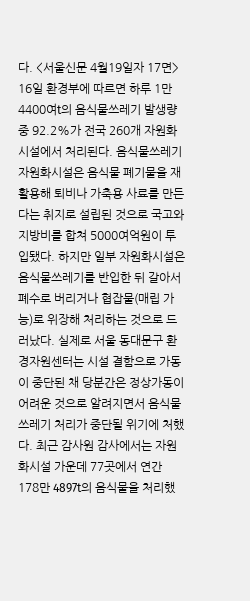다. <서울신문 4월19일자 17면> 16일 환경부에 따르면 하루 1만 4400여t의 음식물쓰레기 발생량 중 92.2%가 전국 260개 자원화시설에서 처리된다. 음식물쓰레기 자원화시설은 음식물 폐기물을 재활용해 퇴비나 가축용 사료를 만든다는 취지로 설립된 것으로 국고와 지방비를 합쳐 5000여억원이 투입됐다. 하지만 일부 자원화시설은 음식물쓰레기를 반입한 뒤 갈아서 폐수로 버리거나 협잡물(매립 가능)로 위장해 처리하는 것으로 드러났다. 실제로 서울 동대문구 환경자원센터는 시설 결함으로 가동이 중단된 채 당분간은 정상가동이 어려운 것으로 알려지면서 음식물쓰레기 처리가 중단될 위기에 처했다. 최근 감사원 감사에서는 자원화시설 가운데 77곳에서 연간 178만 4897t의 음식물을 처리했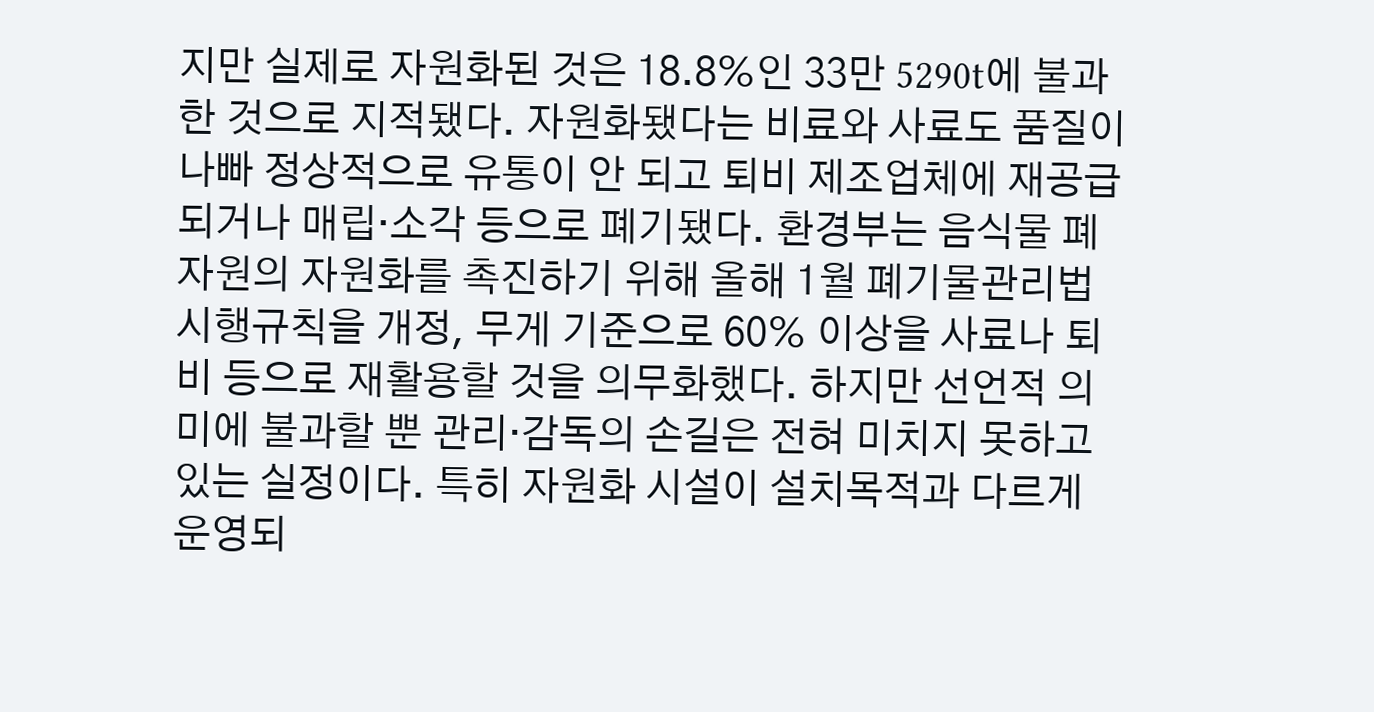지만 실제로 자원화된 것은 18.8%인 33만 5290t에 불과한 것으로 지적됐다. 자원화됐다는 비료와 사료도 품질이 나빠 정상적으로 유통이 안 되고 퇴비 제조업체에 재공급되거나 매립·소각 등으로 폐기됐다. 환경부는 음식물 폐자원의 자원화를 촉진하기 위해 올해 1월 폐기물관리법 시행규칙을 개정, 무게 기준으로 60% 이상을 사료나 퇴비 등으로 재활용할 것을 의무화했다. 하지만 선언적 의미에 불과할 뿐 관리·감독의 손길은 전혀 미치지 못하고 있는 실정이다. 특히 자원화 시설이 설치목적과 다르게 운영되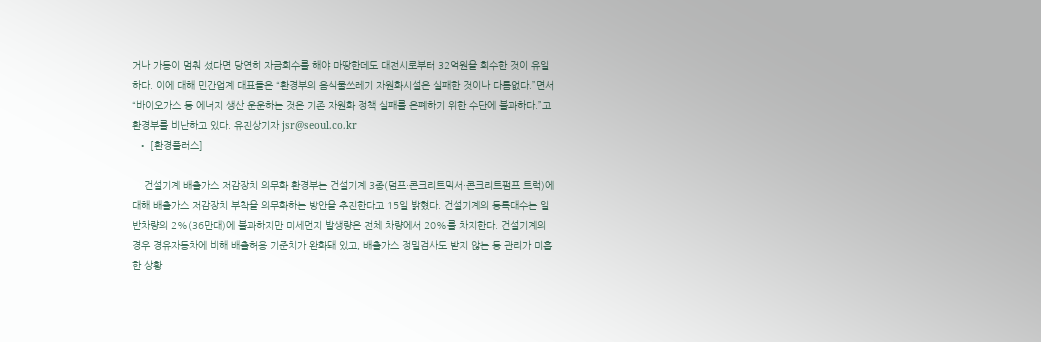거나 가동이 멈춰 섰다면 당연히 자금회수를 해야 마땅한데도 대전시로부터 32억원을 회수한 것이 유일하다. 이에 대해 민간업계 대표들은 “환경부의 음식물쓰레기 자원화시설은 실패한 것이나 다름없다.”면서 “바이오가스 등 에너지 생산 운운하는 것은 기존 자원화 정책 실패를 은폐하기 위한 수단에 불과하다.”고 환경부를 비난하고 있다. 유진상기자 jsr@seoul.co.kr
  • [환경플러스]

    건설기계 배출가스 저감장치 의무화 환경부는 건설기계 3종(덤프·콘크리트믹서·콘크리트펌프 트럭)에 대해 배출가스 저감장치 부착을 의무화하는 방안을 추진한다고 15일 밝혔다. 건설기계의 등록대수는 일반차량의 2%(36만대)에 불과하지만 미세먼지 발생량은 전체 차량에서 20%를 차지한다. 건설기계의 경우 경유자동차에 비해 배출허용 기준치가 완화돼 있고, 배출가스 정밀검사도 받지 않는 등 관리가 미흡한 상황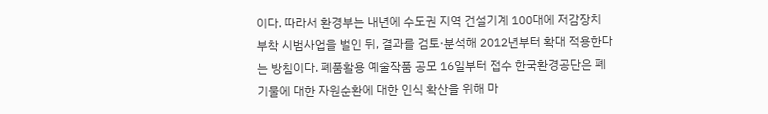이다. 따라서 환경부는 내년에 수도권 지역 건설기계 100대에 저감장치 부착 시범사업을 벌인 뒤, 결과를 검토·분석해 2012년부터 확대 적용한다는 방침이다. 폐품활용 예술작품 공모 16일부터 접수 한국환경공단은 폐기물에 대한 자원순환에 대한 인식 확산을 위해 마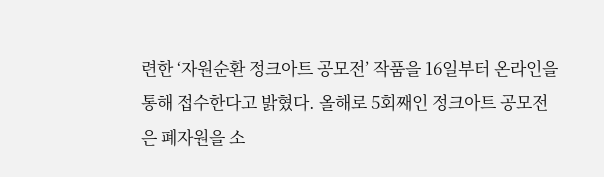련한 ‘자원순환 정크아트 공모전’ 작품을 16일부터 온라인을 통해 접수한다고 밝혔다. 올해로 5회째인 정크아트 공모전은 폐자원을 소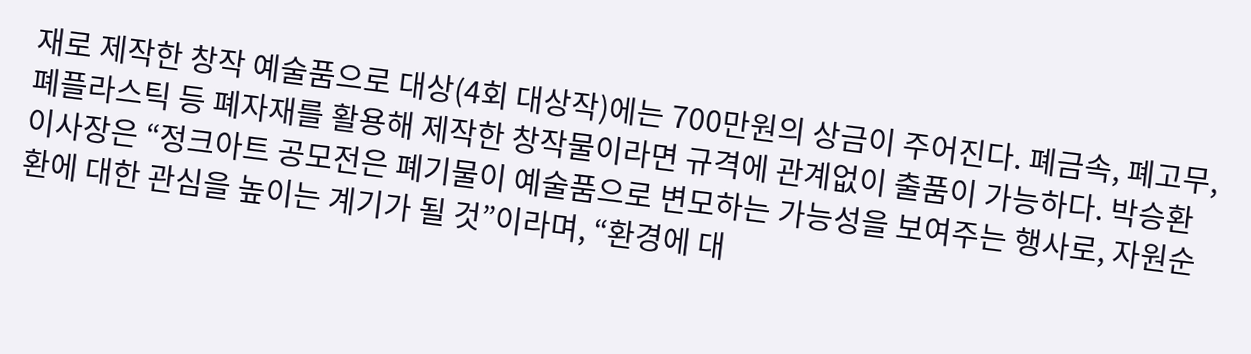재로 제작한 창작 예술품으로 대상(4회 대상작)에는 700만원의 상금이 주어진다. 폐금속, 폐고무, 폐플라스틱 등 폐자재를 활용해 제작한 창작물이라면 규격에 관계없이 출품이 가능하다. 박승환 이사장은 “정크아트 공모전은 폐기물이 예술품으로 변모하는 가능성을 보여주는 행사로, 자원순환에 대한 관심을 높이는 계기가 될 것”이라며, “환경에 대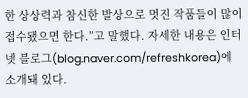한 상상력과 참신한 발상으로 멋진 작품들이 많이 접수됐으면 한다.”고 말했다. 자세한 내용은 인터넷 블로그(blog.naver.com/refreshkorea)에 소개돼 있다.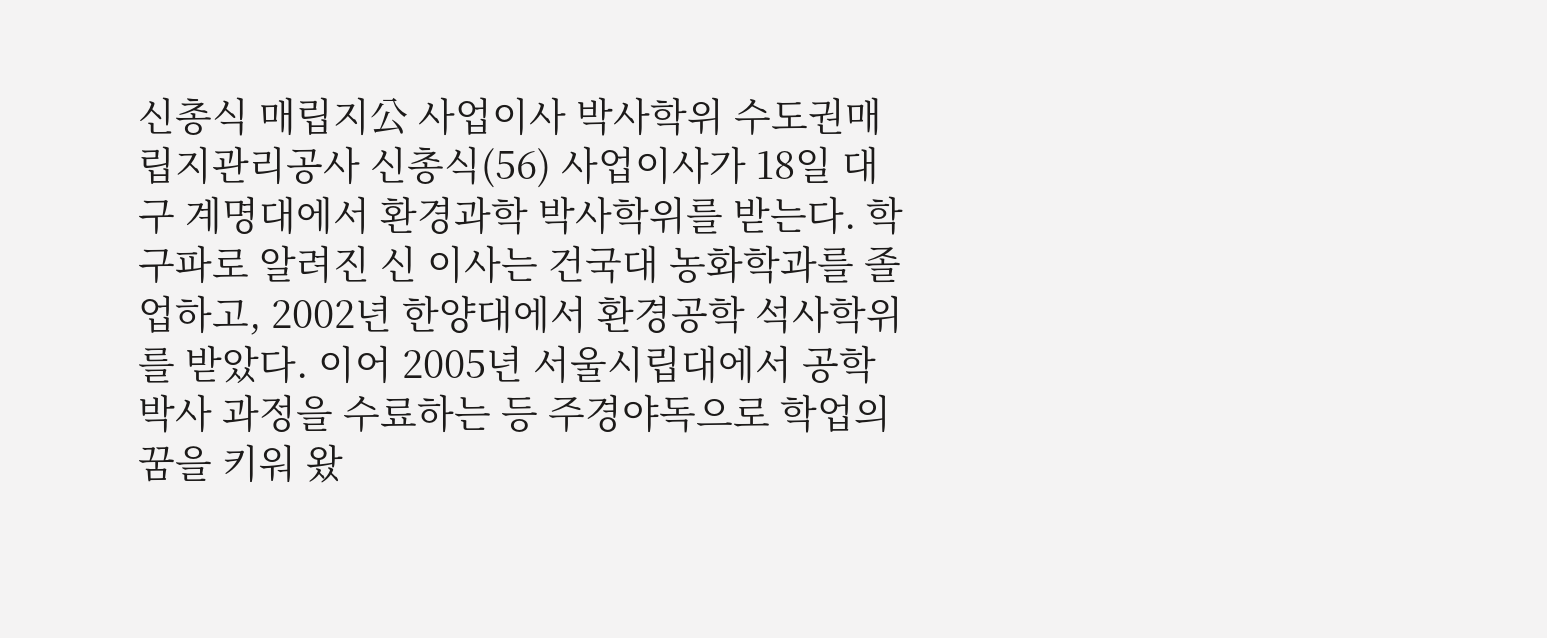신총식 매립지公 사업이사 박사학위 수도권매립지관리공사 신총식(56) 사업이사가 18일 대구 계명대에서 환경과학 박사학위를 받는다. 학구파로 알려진 신 이사는 건국대 농화학과를 졸업하고, 2002년 한양대에서 환경공학 석사학위를 받았다. 이어 2005년 서울시립대에서 공학박사 과정을 수료하는 등 주경야독으로 학업의 꿈을 키워 왔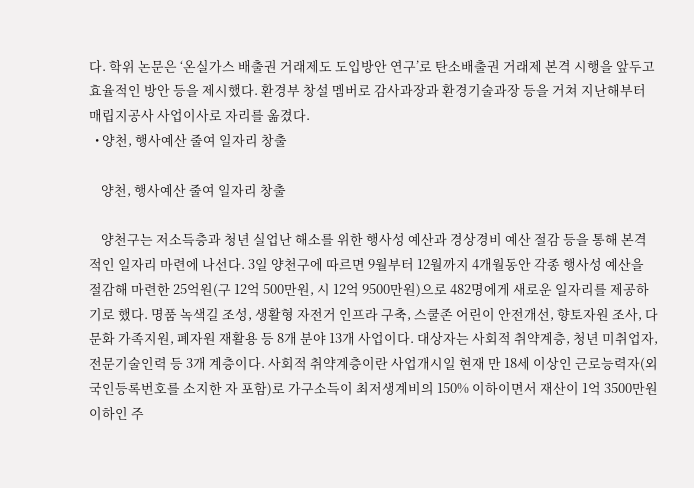다. 학위 논문은 ‘온실가스 배출권 거래제도 도입방안 연구’로 탄소배출권 거래제 본격 시행을 앞두고 효율적인 방안 등을 제시했다. 환경부 창설 멤버로 감사과장과 환경기술과장 등을 거쳐 지난해부터 매립지공사 사업이사로 자리를 옮겼다.
  • 양천, 행사예산 줄여 일자리 창출

    양천, 행사예산 줄여 일자리 창출

    양천구는 저소득층과 청년 실업난 해소를 위한 행사성 예산과 경상경비 예산 절감 등을 통해 본격적인 일자리 마련에 나선다. 3일 양천구에 따르면 9월부터 12월까지 4개월동안 각종 행사성 예산을 절감해 마련한 25억원(구 12억 500만원, 시 12억 9500만원)으로 482명에게 새로운 일자리를 제공하기로 했다. 명품 녹색길 조성, 생활형 자전거 인프라 구축, 스쿨존 어린이 안전개선, 향토자원 조사, 다문화 가족지원, 폐자원 재활용 등 8개 분야 13개 사업이다. 대상자는 사회적 취약계층, 청년 미취업자, 전문기술인력 등 3개 계층이다. 사회적 취약계층이란 사업개시일 현재 만 18세 이상인 근로능력자(외국인등록번호를 소지한 자 포함)로 가구소득이 최저생계비의 150% 이하이면서 재산이 1억 3500만원 이하인 주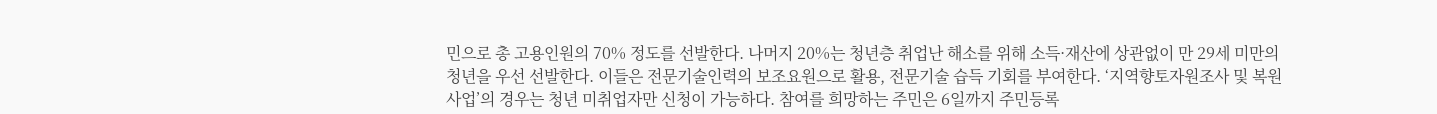민으로 총 고용인원의 70% 정도를 선발한다. 나머지 20%는 청년층 취업난 해소를 위해 소득·재산에 상관없이 만 29세 미만의 청년을 우선 선발한다. 이들은 전문기술인력의 보조요원으로 활용, 전문기술 습득 기회를 부여한다. ‘지역향토자원조사 및 복원사업’의 경우는 청년 미취업자만 신청이 가능하다. 참여를 희망하는 주민은 6일까지 주민등록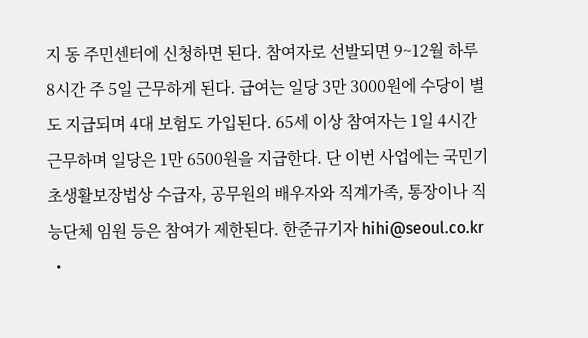지 동 주민센터에 신청하면 된다. 참여자로 선발되면 9~12월 하루 8시간 주 5일 근무하게 된다. 급여는 일당 3만 3000원에 수당이 별도 지급되며 4대 보험도 가입된다. 65세 이상 참여자는 1일 4시간 근무하며 일당은 1만 6500원을 지급한다. 단 이번 사업에는 국민기초생활보장법상 수급자, 공무원의 배우자와 직계가족, 통장이나 직능단체 임원 등은 참여가 제한된다. 한준규기자 hihi@seoul.co.kr
  •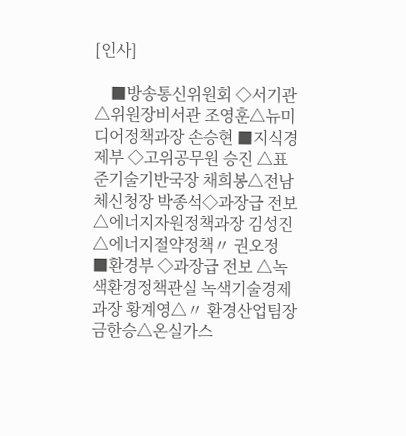[인사]

    ■방송통신위원회 ◇서기관 △위원장비서관 조영훈△뉴미디어정책과장 손승현 ■지식경제부 ◇고위공무원 승진 △표준기술기반국장 채희봉△전남체신청장 박종석◇과장급 전보△에너지자원정책과장 김성진△에너지절약정책〃 권오정 ■환경부 ◇과장급 전보 △녹색환경정책관실 녹색기술경제과장 황계영△〃 환경산업팀장 금한승△온실가스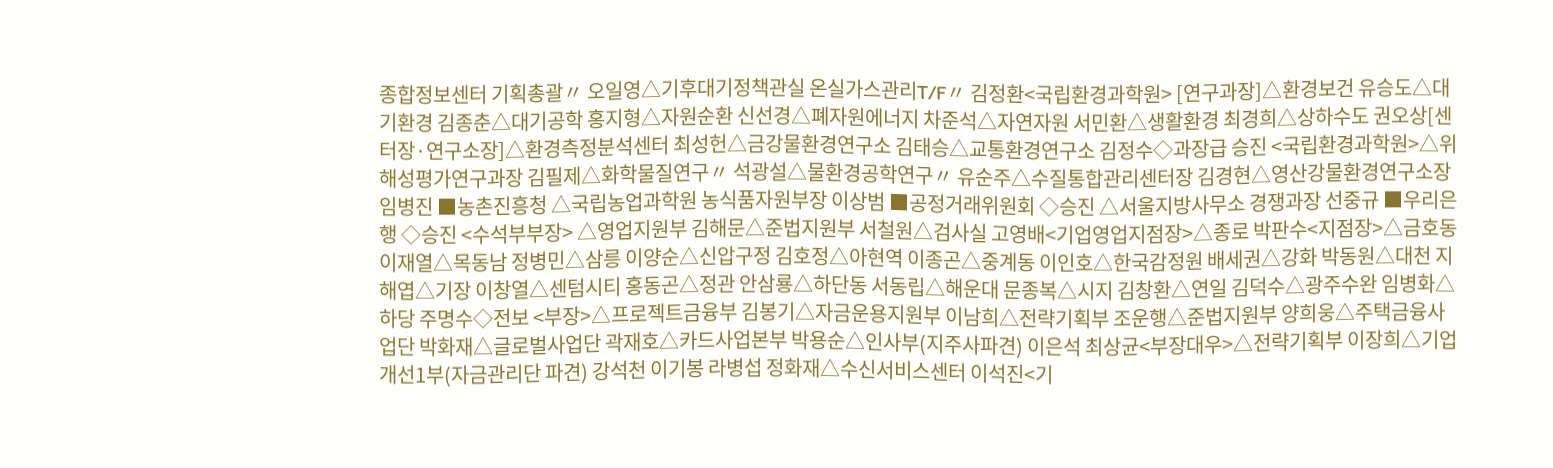종합정보센터 기획총괄〃 오일영△기후대기정책관실 온실가스관리T/F〃 김정환<국립환경과학원> [연구과장]△환경보건 유승도△대기환경 김종춘△대기공학 홍지형△자원순환 신선경△폐자원에너지 차준석△자연자원 서민환△생활환경 최경희△상하수도 권오상[센터장·연구소장]△환경측정분석센터 최성헌△금강물환경연구소 김태승△교통환경연구소 김정수◇과장급 승진 <국립환경과학원>△위해성평가연구과장 김필제△화학물질연구〃 석광설△물환경공학연구〃 유순주△수질통합관리센터장 김경현△영산강물환경연구소장 임병진 ■농촌진흥청 △국립농업과학원 농식품자원부장 이상범 ■공정거래위원회 ◇승진 △서울지방사무소 경쟁과장 선중규 ■우리은행 ◇승진 <수석부부장> △영업지원부 김해문△준법지원부 서철원△검사실 고영배<기업영업지점장>△종로 박판수<지점장>△금호동 이재열△목동남 정병민△삼릉 이양순△신압구정 김호정△아현역 이종곤△중계동 이인호△한국감정원 배세권△강화 박동원△대천 지해엽△기장 이창열△센텀시티 홍동곤△정관 안삼룡△하단동 서동립△해운대 문종복△시지 김창환△연일 김덕수△광주수완 임병화△하당 주명수◇전보 <부장>△프로젝트금융부 김봉기△자금운용지원부 이남희△전략기획부 조운행△준법지원부 양희웅△주택금융사업단 박화재△글로벌사업단 곽재호△카드사업본부 박용순△인사부(지주사파견) 이은석 최상균<부장대우>△전략기획부 이장희△기업개선1부(자금관리단 파견) 강석천 이기봉 라병섭 정화재△수신서비스센터 이석진<기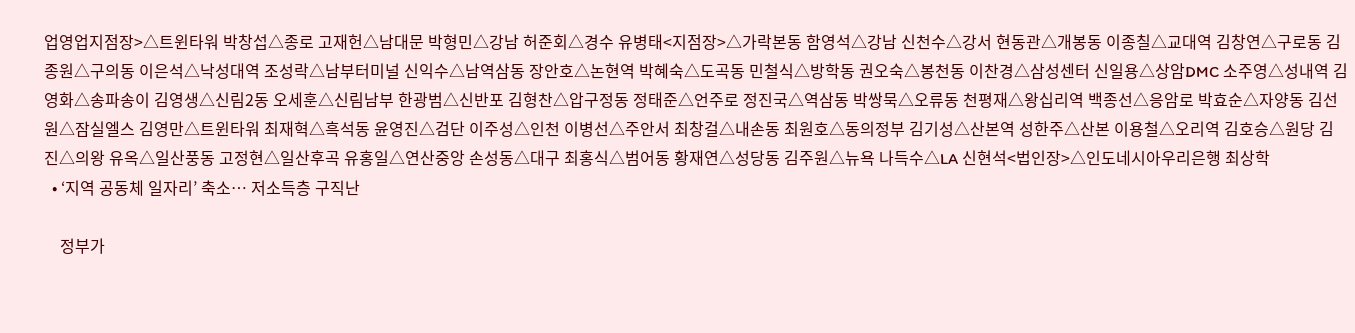업영업지점장>△트윈타워 박창섭△종로 고재헌△남대문 박형민△강남 허준회△경수 유병태<지점장>△가락본동 함영석△강남 신천수△강서 현동관△개봉동 이종칠△교대역 김창연△구로동 김종원△구의동 이은석△낙성대역 조성락△남부터미널 신익수△남역삼동 장안호△논현역 박혜숙△도곡동 민철식△방학동 권오숙△봉천동 이찬경△삼성센터 신일용△상암DMC 소주영△성내역 김영화△송파송이 김영생△신림2동 오세훈△신림남부 한광범△신반포 김형찬△압구정동 정태준△언주로 정진국△역삼동 박쌍묵△오류동 천평재△왕십리역 백종선△응암로 박효순△자양동 김선원△잠실엘스 김영만△트윈타워 최재혁△흑석동 윤영진△검단 이주성△인천 이병선△주안서 최창걸△내손동 최원호△동의정부 김기성△산본역 성한주△산본 이용철△오리역 김호승△원당 김진△의왕 유옥△일산풍동 고정현△일산후곡 유홍일△연산중앙 손성동△대구 최홍식△범어동 황재연△성당동 김주원△뉴욕 나득수△LA 신현석<법인장>△인도네시아우리은행 최상학
  • ‘지역 공동체 일자리’ 축소… 저소득층 구직난

    정부가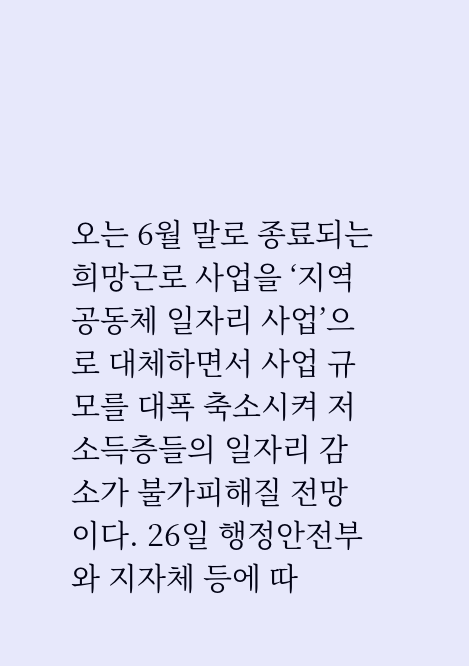오는 6월 말로 종료되는 희망근로 사업을 ‘지역 공동체 일자리 사업’으로 대체하면서 사업 규모를 대폭 축소시켜 저소득층들의 일자리 감소가 불가피해질 전망이다. 26일 행정안전부와 지자체 등에 따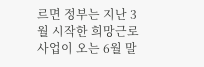르면 정부는 지난 3월 시작한 희망근로 사업이 오는 6월 말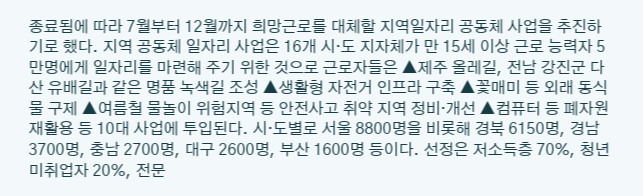종료됨에 따라 7월부터 12월까지 희망근로를 대체할 지역일자리 공동체 사업을 추진하기로 했다. 지역 공동체 일자리 사업은 16개 시·도 지자체가 만 15세 이상 근로 능력자 5만명에게 일자리를 마련해 주기 위한 것으로 근로자들은 ▲제주 올레길, 전남 강진군 다산 유배길과 같은 명품 녹색길 조성 ▲생활형 자전거 인프라 구축 ▲꽃매미 등 외래 동식물 구제 ▲여름철 물놀이 위험지역 등 안전사고 취약 지역 정비·개선 ▲컴퓨터 등 폐자원 재활용 등 10대 사업에 투입된다. 시·도별로 서울 8800명을 비롯해 경북 6150명, 경남 3700명, 충남 2700명, 대구 2600명, 부산 1600명 등이다. 선정은 저소득층 70%, 청년 미취업자 20%, 전문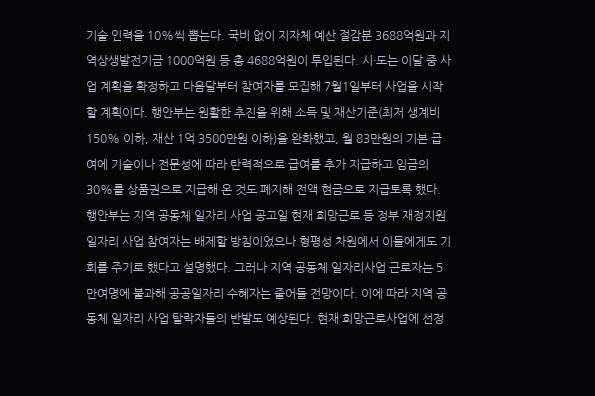기술 인력을 10%씩 뽑는다. 국비 없이 지자체 예산 절감분 3688억원과 지역상생발전기금 1000억원 등 총 4688억원이 투입된다. 시·도는 이달 중 사업 계획을 확정하고 다음달부터 참여자를 모집해 7월1일부터 사업을 시작할 계획이다. 행안부는 원활한 추진을 위해 소득 및 재산기준(최저 생계비 150% 이하, 재산 1억 3500만원 이하)을 완화했고, 월 83만원의 기본 급여에 기술이나 전문성에 따라 탄력적으로 급여를 추가 지급하고 임금의 30%를 상품권으로 지급해 온 것도 폐지해 전액 현금으로 지급토록 했다. 행안부는 지역 공동체 일자리 사업 공고일 현재 희망근로 등 정부 재정지원 일자리 사업 참여자는 배제할 방침이었으나 형평성 차원에서 이들에게도 기회를 주기로 했다고 설명했다. 그러나 지역 공동체 일자리사업 근로자는 5만여명에 불과해 공공일자리 수혜자는 줄어들 전망이다. 이에 따라 지역 공동체 일자리 사업 탈락자들의 반발도 예상된다. 현재 희망근로사업에 선정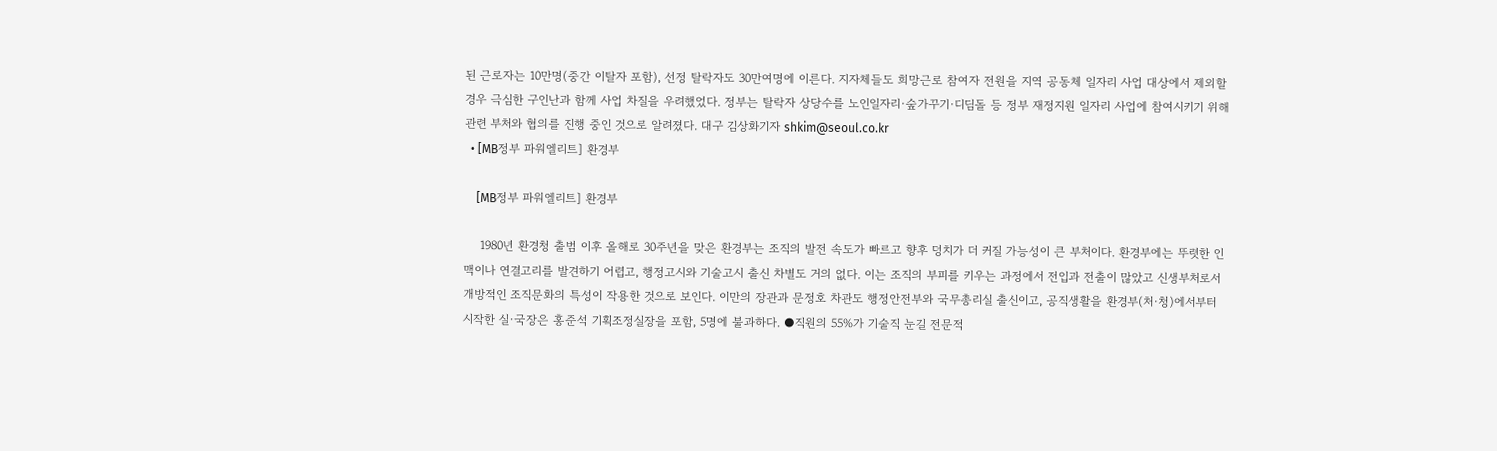된 근로자는 10만명(중간 이탈자 포함), 선정 탈락자도 30만여명에 이른다. 지자체들도 희망근로 참여자 전원을 지역 공동체 일자리 사업 대상에서 제외할 경우 극심한 구인난과 함께 사업 차질을 우려했었다. 정부는 탈락자 상당수를 노인일자리·숲가꾸기·디딤돌 등 정부 재정지원 일자리 사업에 참여시키기 위해 관련 부처와 협의를 진행 중인 것으로 알려졌다. 대구 김상화기자 shkim@seoul.co.kr
  • [MB정부 파워엘리트] 환경부

    [MB정부 파워엘리트] 환경부

    1980년 환경청 출범 이후 올해로 30주년을 맞은 환경부는 조직의 발전 속도가 빠르고 향후 덩치가 더 커질 가능성이 큰 부처이다. 환경부에는 뚜렷한 인맥이나 연결고리를 발견하기 어렵고, 행정고시와 기술고시 출신 차별도 거의 없다. 이는 조직의 부피를 키우는 과정에서 전입과 전출이 많았고 신생부처로서 개방적인 조직문화의 특성이 작용한 것으로 보인다. 이만의 장관과 문정호 차관도 행정안전부와 국무총리실 출신이고, 공직생활을 환경부(처·청)에서부터 시작한 실·국장은 홍준석 기획조정실장을 포함, 5명에 불과하다. ●직원의 55%가 기술직 눈길 전문적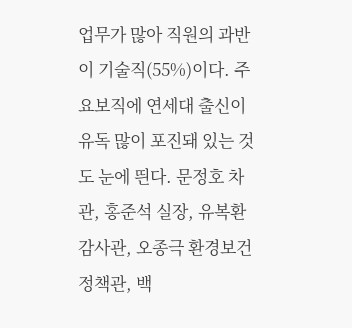업무가 많아 직원의 과반이 기술직(55%)이다. 주요보직에 연세대 출신이 유독 많이 포진돼 있는 것도 눈에 띈다. 문정호 차관, 홍준석 실장, 유복환 감사관, 오종극 환경보건정책관, 백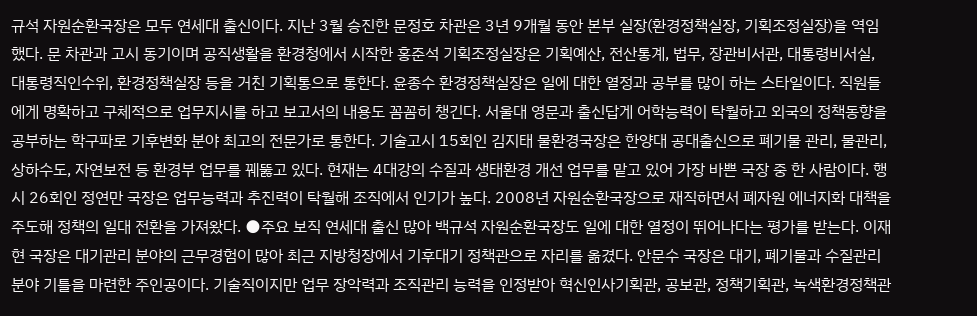규석 자원순환국장은 모두 연세대 출신이다. 지난 3월 승진한 문정호 차관은 3년 9개월 동안 본부 실장(환경정책실장, 기획조정실장)을 역임했다. 문 차관과 고시 동기이며 공직생활을 환경청에서 시작한 홍준석 기획조정실장은 기획예산, 전산통계, 법무, 장관비서관, 대통령비서실, 대통령직인수위, 환경정책실장 등을 거친 기획통으로 통한다. 윤종수 환경정책실장은 일에 대한 열정과 공부를 많이 하는 스타일이다. 직원들에게 명확하고 구체적으로 업무지시를 하고 보고서의 내용도 꼼꼼히 챙긴다. 서울대 영문과 출신답게 어학능력이 탁월하고 외국의 정책동향을 공부하는 학구파로 기후변화 분야 최고의 전문가로 통한다. 기술고시 15회인 김지태 물환경국장은 한양대 공대출신으로 폐기물 관리, 물관리, 상하수도, 자연보전 등 환경부 업무를 꿰뚫고 있다. 현재는 4대강의 수질과 생태환경 개선 업무를 맡고 있어 가장 바쁜 국장 중 한 사람이다. 행시 26회인 정연만 국장은 업무능력과 추진력이 탁월해 조직에서 인기가 높다. 2008년 자원순환국장으로 재직하면서 폐자원 에너지화 대책을 주도해 정책의 일대 전환을 가져왔다. ●주요 보직 연세대 출신 많아 백규석 자원순환국장도 일에 대한 열정이 뛰어나다는 평가를 받는다. 이재현 국장은 대기관리 분야의 근무경험이 많아 최근 지방청장에서 기후대기 정책관으로 자리를 옮겼다. 안문수 국장은 대기, 폐기물과 수질관리 분야 기틀을 마련한 주인공이다. 기술직이지만 업무 장악력과 조직관리 능력을 인정받아 혁신인사기획관, 공보관, 정책기획관, 녹색환경정책관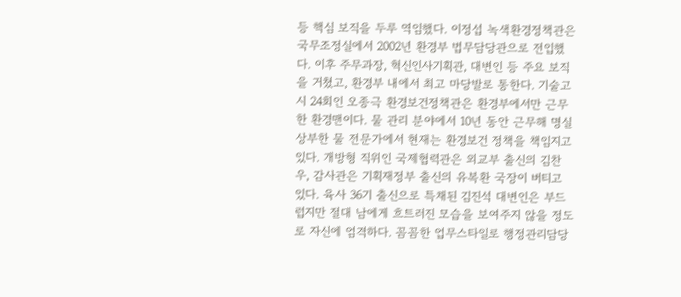등 핵심 보직을 두루 역임했다. 이정섭 녹색환경정책관은 국무조정실에서 2002년 환경부 법무담당관으로 전입했다. 이후 주무과장, 혁신인사기획관, 대변인 등 주요 보직을 거쳤고, 환경부 내에서 최고 마당발로 통한다. 기술고시 24회인 오종극 환경보건정책관은 환경부에서만 근무한 환경맨이다. 물 관리 분야에서 10년 동안 근무해 명실상부한 물 전문가에서 현재는 환경보건 정책을 책임지고 있다. 개방형 직위인 국제협력관은 외교부 출신의 김찬우, 감사관은 기획재정부 출신의 유복환 국장이 버티고 있다. 육사 36기 출신으로 특채된 김진석 대변인은 부드럽지만 절대 남에게 흐트러진 모습을 보여주지 않을 정도로 자신에 엄격하다. 꼼꼼한 업무스타일로 행정관리담당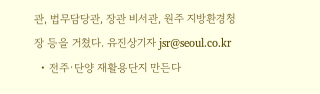관, 법무담당관, 장관 비서관, 원주 지방환경청장 등을 거쳤다. 유진상기자 jsr@seoul.co.kr
  • 전주·단양 재활용단지 만든다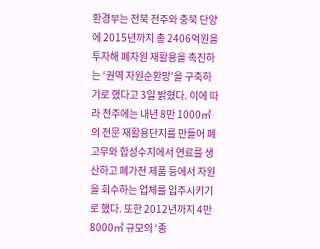환경부는 전북 전주와 충북 단양에 2015년까지 총 2406억원을 투자해 폐자원 재활용을 촉진하는 ‘권역 자원순환망’을 구축하기로 했다고 3일 밝혔다. 이에 따라 전주에는 내년 8만 1000㎡의 전문 재활용단지를 만들어 폐고무와 합성수지에서 연료를 생산하고 폐가전 제품 등에서 자원을 회수하는 업체를 입주시키기로 했다. 또한 2012년까지 4만 8000㎡ 규모의 ‘종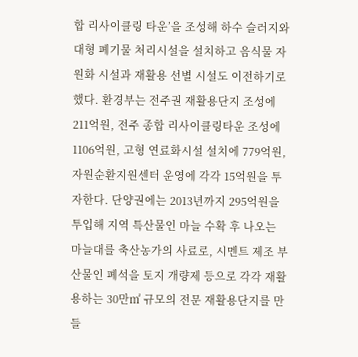합 리사이클링 타운’을 조성해 하수 슬러지와 대형 폐기물 처리시설을 설치하고 음식물 자원화 시설과 재활용 선별 시설도 이전하기로 했다. 환경부는 전주권 재활용단지 조성에 211억원, 전주 종합 리사이클링타운 조성에 1106억원, 고형 연료화시설 설치에 779억원, 자원순환지원센터 운영에 각각 15억원을 투자한다. 단양권에는 2013년까지 295억원을 투입해 지역 특산물인 마늘 수확 후 나오는 마늘대를 축산농가의 사료로, 시멘트 제조 부산물인 폐석을 토지 개량제 등으로 각각 재활용하는 30만㎡ 규모의 전문 재활용단지를 만들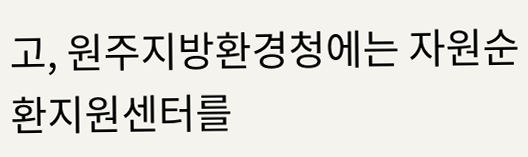고, 원주지방환경청에는 자원순환지원센터를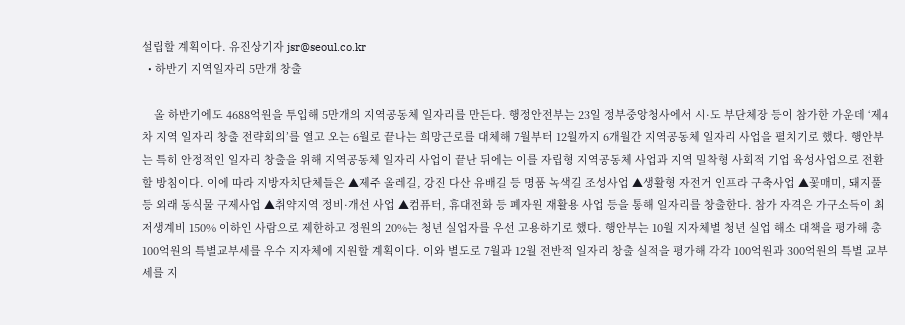설립할 계획이다. 유진상기자 jsr@seoul.co.kr
  • 하반기 지역일자리 5만개 창출

    올 하반기에도 4688억원을 투입해 5만개의 지역공동체 일자리를 만든다. 행정안전부는 23일 정부중앙청사에서 시·도 부단체장 등이 참가한 가운데 ‘제4차 지역 일자리 창출 전략회의’를 열고 오는 6월로 끝나는 희망근로를 대체해 7월부터 12월까지 6개월간 지역공동체 일자리 사업을 펼치기로 했다. 행안부는 특히 안정적인 일자리 창출을 위해 지역공동체 일자리 사업이 끝난 뒤에는 이를 자립형 지역공동체 사업과 지역 밀착형 사회적 기업 육성사업으로 전환할 방침이다. 이에 따라 지방자치단체들은 ▲제주 올레길, 강진 다산 유배길 등 명품 녹색길 조성사업 ▲생활형 자전거 인프라 구축사업 ▲꽃매미, 돼지풀 등 외래 동식물 구제사업 ▲취약지역 정비·개선 사업 ▲컴퓨터, 휴대전화 등 폐자원 재활용 사업 등을 통해 일자리를 창출한다. 참가 자격은 가구소득이 최저생계비 150% 이하인 사람으로 제한하고 정원의 20%는 청년 실업자를 우선 고용하기로 했다. 행안부는 10월 지자체별 청년 실업 해소 대책을 평가해 총 100억원의 특별교부세를 우수 지자체에 지원할 계획이다. 이와 별도로 7월과 12월 전반적 일자리 창출 실적을 평가해 각각 100억원과 300억원의 특별 교부세를 지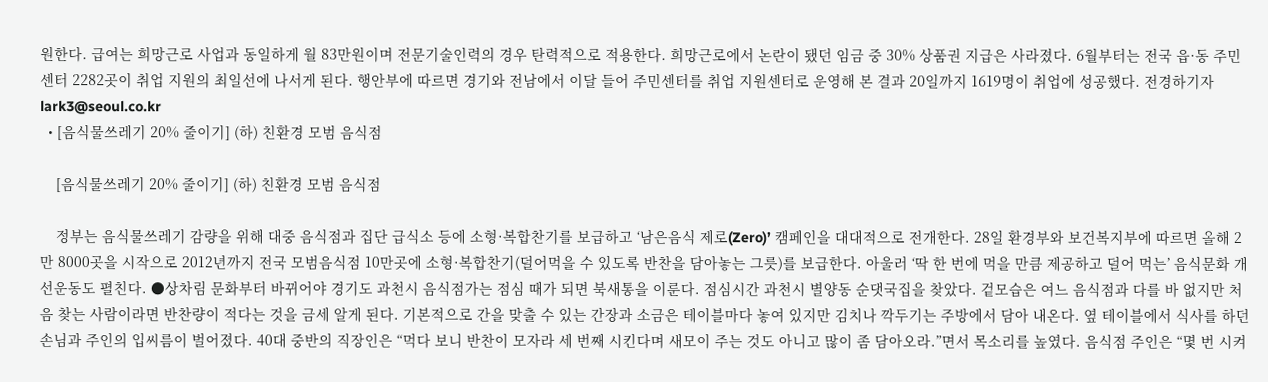원한다. 급여는 희망근로 사업과 동일하게 월 83만원이며 전문기술인력의 경우 탄력적으로 적용한다. 희망근로에서 논란이 됐던 임금 중 30% 상품권 지급은 사라졌다. 6월부터는 전국 읍·동 주민센터 2282곳이 취업 지원의 최일선에 나서게 된다. 행안부에 따르면 경기와 전남에서 이달 들어 주민센터를 취업 지원센터로 운영해 본 결과 20일까지 1619명이 취업에 성공했다. 전경하기자 lark3@seoul.co.kr
  • [음식물쓰레기 20% 줄이기] (하) 친환경 모범 음식점

    [음식물쓰레기 20% 줄이기] (하) 친환경 모범 음식점

    정부는 음식물쓰레기 감량을 위해 대중 음식점과 집단 급식소 등에 소형·복합찬기를 보급하고 ‘남은음식 제로(Zero)’ 캠페인을 대대적으로 전개한다. 28일 환경부와 보건복지부에 따르면 올해 2만 8000곳을 시작으로 2012년까지 전국 모범음식점 10만곳에 소형·복합찬기(덜어먹을 수 있도록 반찬을 담아놓는 그릇)를 보급한다. 아울러 ‘딱 한 번에 먹을 만큼 제공하고 덜어 먹는’ 음식문화 개선운동도 펼친다. ●상차림 문화부터 바뀌어야 경기도 과천시 음식점가는 점심 때가 되면 북새통을 이룬다. 점심시간 과천시 별양동 순댓국집을 찾았다. 겉모습은 여느 음식점과 다를 바 없지만 처음 찾는 사람이라면 반찬량이 적다는 것을 금세 알게 된다. 기본적으로 간을 맞출 수 있는 간장과 소금은 테이블마다 놓여 있지만 김치나 깍두기는 주방에서 담아 내온다. 옆 테이블에서 식사를 하던 손님과 주인의 입씨름이 벌어졌다. 40대 중반의 직장인은 “먹다 보니 반찬이 모자라 세 번째 시킨다며 새모이 주는 것도 아니고 많이 좀 담아오라.”면서 목소리를 높였다. 음식점 주인은 “몇 번 시켜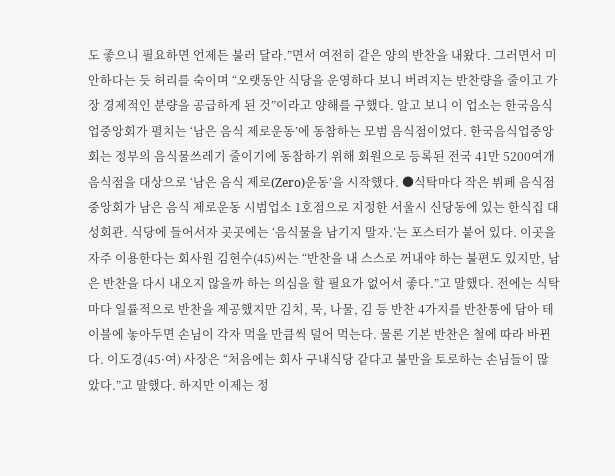도 좋으니 필요하면 언제든 불러 달라.”면서 여전히 같은 양의 반찬을 내왔다. 그러면서 미안하다는 듯 허리를 숙이며 “오랫동안 식당을 운영하다 보니 버려지는 반찬량을 줄이고 가장 경제적인 분량을 공급하게 된 것”이라고 양해를 구했다. 알고 보니 이 업소는 한국음식업중앙회가 펼치는 ‘남은 음식 제로운동’에 동참하는 모범 음식점이었다. 한국음식업중앙회는 정부의 음식물쓰레기 줄이기에 동참하기 위해 회원으로 등록된 전국 41만 5200여개 음식점을 대상으로 ‘남은 음식 제로(Zero)운동’을 시작했다. ●식탁마다 작은 뷔페 음식점중앙회가 남은 음식 제로운동 시범업소 1호점으로 지정한 서울시 신당동에 있는 한식집 대성회관. 식당에 들어서자 곳곳에는 ‘음식물을 남기지 말자.’는 포스터가 붙어 있다. 이곳을 자주 이용한다는 회사원 김현수(45)씨는 “반찬을 내 스스로 꺼내야 하는 불편도 있지만, 남은 반찬을 다시 내오지 않을까 하는 의심을 할 필요가 없어서 좋다.”고 말했다. 전에는 식탁마다 일률적으로 반찬을 제공했지만 김치, 묵, 나물, 김 등 반찬 4가지를 반찬통에 담아 테이블에 놓아두면 손님이 각자 먹을 만큼씩 덜어 먹는다. 물론 기본 반찬은 철에 따라 바뀐다. 이도경(45·여) 사장은 “처음에는 회사 구내식당 같다고 불만을 토로하는 손님들이 많았다.”고 말했다. 하지만 이제는 정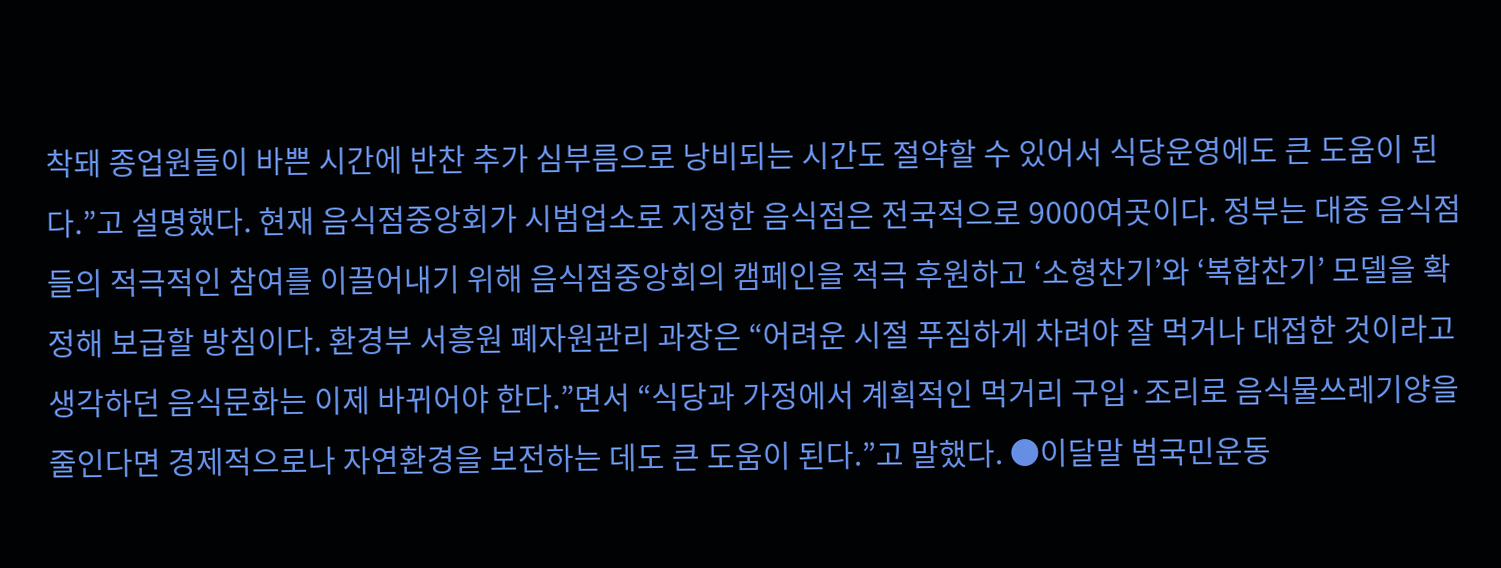착돼 종업원들이 바쁜 시간에 반찬 추가 심부름으로 낭비되는 시간도 절약할 수 있어서 식당운영에도 큰 도움이 된다.”고 설명했다. 현재 음식점중앙회가 시범업소로 지정한 음식점은 전국적으로 9000여곳이다. 정부는 대중 음식점들의 적극적인 참여를 이끌어내기 위해 음식점중앙회의 캠페인을 적극 후원하고 ‘소형찬기’와 ‘복합찬기’ 모델을 확정해 보급할 방침이다. 환경부 서흥원 폐자원관리 과장은 “어려운 시절 푸짐하게 차려야 잘 먹거나 대접한 것이라고 생각하던 음식문화는 이제 바뀌어야 한다.”면서 “식당과 가정에서 계획적인 먹거리 구입·조리로 음식물쓰레기양을 줄인다면 경제적으로나 자연환경을 보전하는 데도 큰 도움이 된다.”고 말했다. ●이달말 범국민운동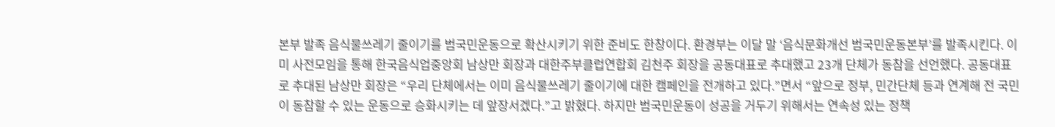본부 발족 음식물쓰레기 줄이기를 범국민운동으로 확산시키기 위한 준비도 한창이다. 환경부는 이달 말 ‘음식문화개선 범국민운동본부’를 발족시킨다. 이미 사전모임을 통해 한국음식업중앙회 남상만 회장과 대한주부클럽연합회 김천주 회장을 공동대표로 추대했고 23개 단체가 동참을 선언했다. 공동대표로 추대된 남상만 회장은 “우리 단체에서는 이미 음식물쓰레기 줄이기에 대한 캠페인을 전개하고 있다.”면서 “앞으로 정부, 민간단체 등과 연계해 전 국민이 동참할 수 있는 운동으로 승화시키는 데 앞장서겠다.”고 밝혔다. 하지만 범국민운동이 성공을 거두기 위해서는 연속성 있는 정책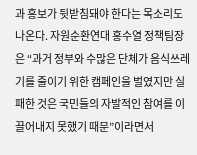과 홍보가 뒷받침돼야 한다는 목소리도 나온다. 자원순환연대 홍수열 정책팀장은 “과거 정부와 수많은 단체가 음식쓰레기를 줄이기 위한 캠페인을 벌였지만 실패한 것은 국민들의 자발적인 참여를 이끌어내지 못했기 때문”이라면서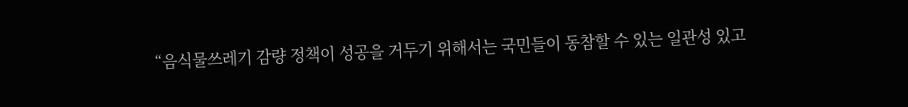“음식물쓰레기 감량 정책이 성공을 거두기 위해서는 국민들이 동참할 수 있는 일관성 있고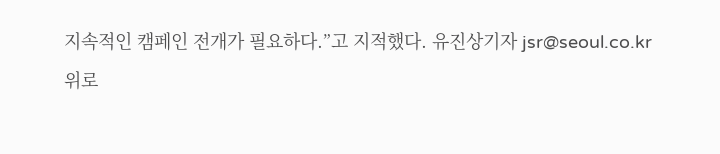지속적인 캠페인 전개가 필요하다.”고 지적했다. 유진상기자 jsr@seoul.co.kr
위로